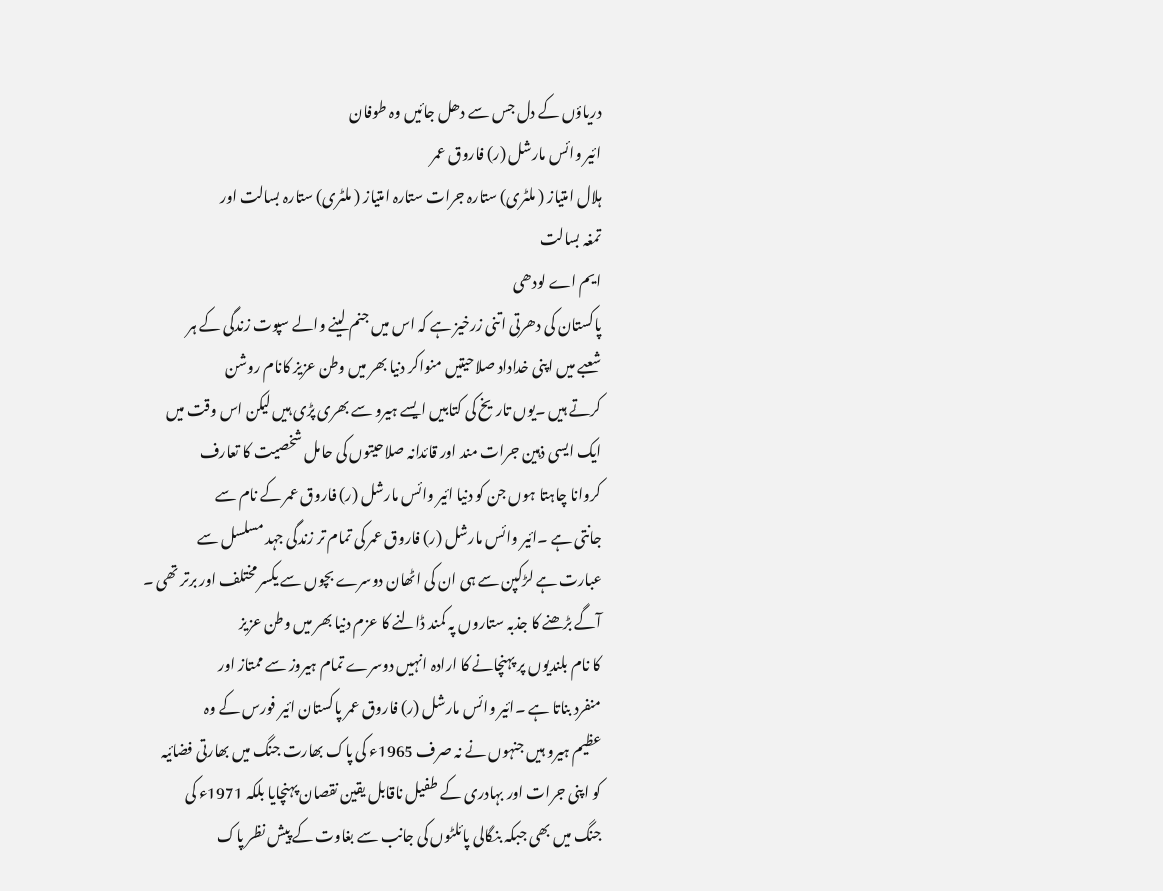دریاؤں کے دل جس سے دھل جائیں وہ طوفان
ائیر وائس مارشل (ر) فاروق عمر
ہلال امتیاز ( ملٹری) ستارہ جرات ستارہ امتیاز ( ملٹری) ستارہ بسالت اور
تمغہ بسالت
ایم اے لودھی
پاکستان کی دھرتی اتنی زرخیز ہے کہ اس میں جنم لینے والے سپوت زندگی کے ہر
شعبے میں اپنی خداداد صلاحیتیں منواکر دنیا بھر میں وطن عزیز کانام روشن
کرتے ہیں ۔یوں تاریخ کی کتابیں ایسے ہیرو سے بھری پڑی ہیں لیکن اس وقت میں
ایک ایسی ذہین جرات مند اور قائدانہ صلاحیتوں کی حامل شخصیت کا تعارف
کروانا چاہتا ہوں جن کو دنیا ائیر وائس مارشل (ر) فاروق عمر کے نام سے
جانتی ہے ۔ائیر وائس مارشل (ر) فاروق عمر کی تمام تر زندگی جہد مسلسل سے
عبارت ہے لڑکپن سے ہی ان کی اٹھان دوسرے بچوں سے یکسر مختلف اور برتر تھی ۔
آگے بڑھنے کا جذبہ ستاروں پہ کمند ڈالنے کا عزم دنیا بھر میں وطن عزیز
کا نام بلندیوں پر پہنچانے کا ارادہ انہیں دوسرے تمام ہیروز سے ممتاز اور
منفرد بناتا ہے ۔ائیر وائس مارشل (ر) فاروق عمر پاکستان ائیر فورس کے وہ
عظیم ہیرو ہیں جنہوں نے نہ صرف 1965ء کی پاک بھارت جنگ میں بھارتی فضائیہ
کو اپنی جرات اور بہادری کے طفیل ناقابل یقین نقصان پہنچایا بلکہ 1971ء کی
جنگ میں بھی جبکہ بنگالی پائلٹوں کی جانب سے بغاوت کے پیش نظر پاک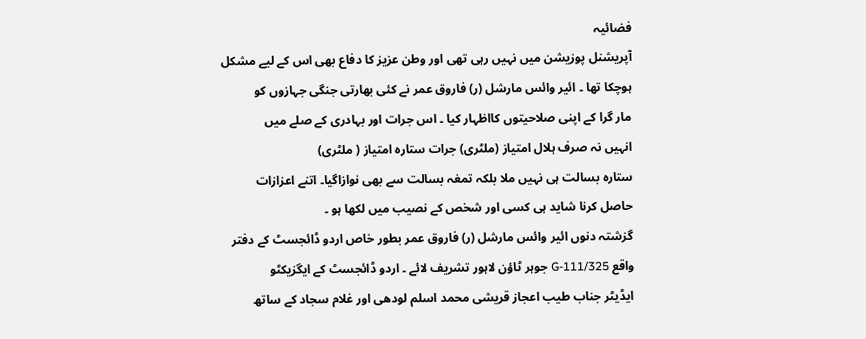فضائیہ
آپریشنل پوزیشن میں نہیں رہی تھی اور وطن عزیز کا دفاع بھی اس کے لیے مشکل
ہوچکا تھا ۔ ائیر وائس مارشل (ر) فاروق عمر نے کئی بھارتی جنگی جہازوں کو
مار گرا کے اپنی صلاحیتوں کااظہار کیا ۔ اس جرات اور بہادری کے صلے میں
انہیں نہ صرف ہلال امتیاز (ملٹری) جرات ستارہ امتیاز ( ملٹری)
ستارہ بسالت ہی نہیں ملا بلکہ تمغہ بسالت سے بھی نوازاگیا۔ اتنے اعزازات
حاصل کرنا شاید ہی کسی اور شخص کے نصیب میں لکھا ہو ۔
گزشتہ دنوں ائیر وائس مارشل (ر) فاروق عمر بطور خاص اردو ڈائجسٹ کے دفتر
واقع 325/G-111 جوہر ٹاؤن لاہور تشریف لائے ۔ اردو ڈائجسٹ کے ایگزیکٹو
ایڈیٹر جناب طیب اعجاز قریشی محمد اسلم لودھی اور غلام سجاد کے ساتھ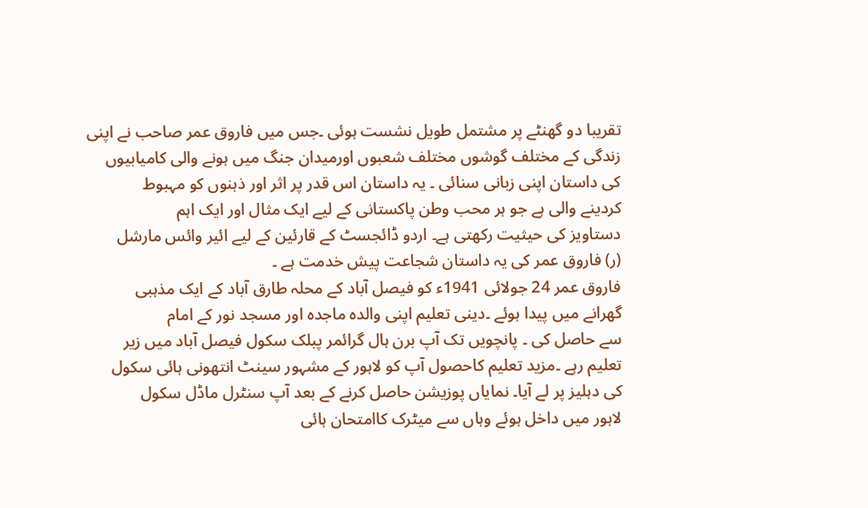تقریبا دو گھنٹے پر مشتمل طویل نشست ہوئی ۔جس میں فاروق عمر صاحب نے اپنی
زندگی کے مختلف گوشوں مختلف شعبوں اورمیدان جنگ میں ہونے والی کامیابیوں
کی داستان اپنی زبانی سنائی ۔ یہ داستان اس قدر پر اثر اور ذہنوں کو مہبوط
کردینے والی ہے جو ہر محب وطن پاکستانی کے لیے ایک مثال اور ایک اہم
دستاویز کی حیثیت رکھتی ہے۔ اردو ڈائجسٹ کے قارئین کے لیے ائیر وائس مارشل
(ر) فاروق عمر کی یہ داستان شجاعت پیش خدمت ہے ۔
فاروق عمر 24 جولائی 1941ء کو فیصل آباد کے محلہ طارق آباد کے ایک مذہبی
گھرانے میں پیدا ہوئے ۔دینی تعلیم اپنی والدہ ماجدہ اور مسجد نور کے امام
سے حاصل کی ۔ پانچویں تک آپ برن ہال گرائمر پبلک سکول فیصل آباد میں زیر
تعلیم رہے ۔مزید تعلیم کاحصول آپ کو لاہور کے مشہور سینٹ انتھونی ہائی سکول
کی دہلیز پر لے آیا۔ نمایاں پوزیشن حاصل کرنے کے بعد آپ سنٹرل ماڈل سکول
لاہور میں داخل ہوئے وہاں سے میٹرک کاامتحان ہائی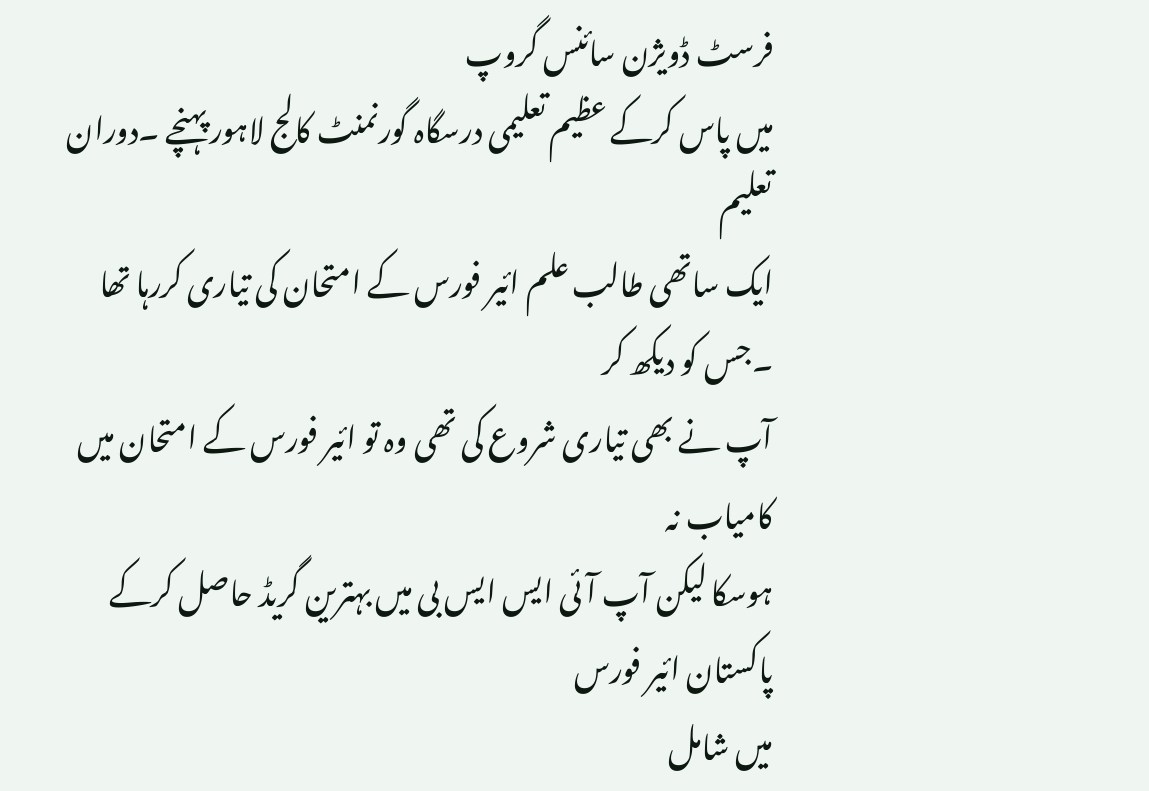فرسٹ ڈویژن سائنس گروپ
میں پاس کرکے عظیم تعلیمی درسگاہ گورنمنٹ کالج لاہور پہنچے ۔دوران تعلیم
ایک ساتھی طالب علم ائیر فورس کے امتحان کی تیاری کررہا تھا ۔جس کو دیکھ کر
آپ نے بھی تیاری شروع کی تھی وہ تو ائیر فورس کے امتحان میں کامیاب نہ
ہوسکا لیکن آپ آئی ایس ایس بی میں بہترین گریڈ حاصل کرکے پاکستان ائیر فورس
میں شامل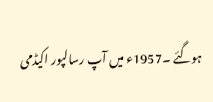ہوگئے ۔1957ء میں آپ رسالپور اکیڈمی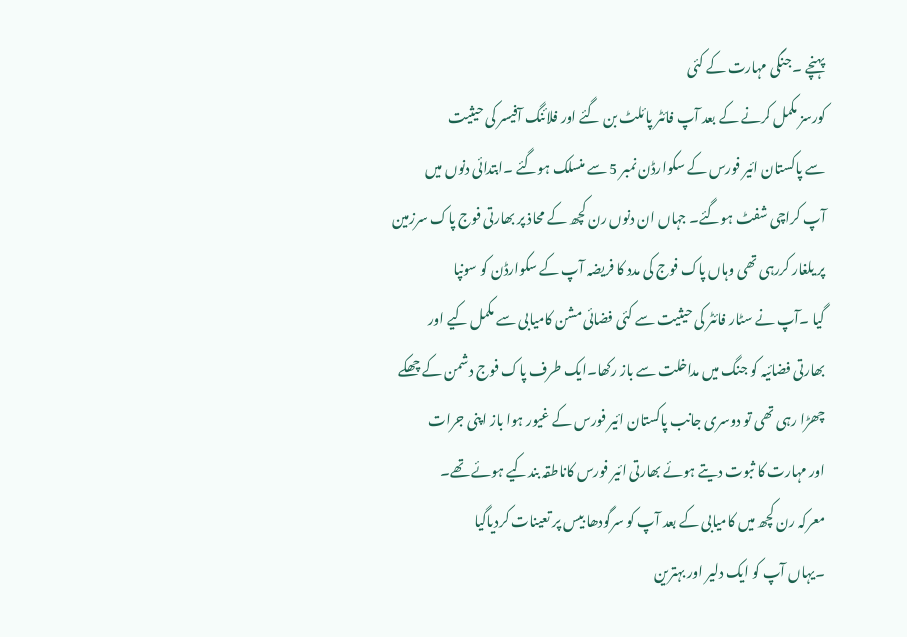پہنچے ۔جنگی مہارت کے کئی
کورسز مکمل کرنے کے بعد آپ فائٹر پائلٹ بن گئے اور فلائنگ آفیسر کی حیثیت
سے پاکستان ائیر فورس کے سکوارڈن نمبر 5 سے منسلک ہوگئے ۔ابتدائی دنوں میں
آپ کراچی شفٹ ہوگئے۔ جہاں ان دنوں رن کچھ کے محاذ پر بھارتی فوج پاک سرزمین
پر یلغار کررہی تھی وہاں پاک فوج کی مدد کا فریضہ آپ کے سکوارڈن کو سونپا
گیا ۔آپ نے سٹار فائٹر کی حیثیت سے کئی فضائی مشن کامیابی سے مکمل کیے اور
بھارتی فضائیہ کو جنگ میں مداخلت سے باز رکھا۔ایک طرف پاک فوج دشمن کے چھکے
چھڑا رہی تھی تو دوسری جانب پاکستان ائیر فورس کے غیور ہوا باز اپنی جرات
اور مہارت کا ثبوت دیتے ہوئے بھارتی ائیر فورس کاناطقہ بندکیے ہوئے تھے۔
معرکہ رن کچھ میں کامیابی کے بعد آپ کو سرگودھا بیس پر تعینات کردیاگیا
۔یہاں آپ کو ایک دلیر اور بہترین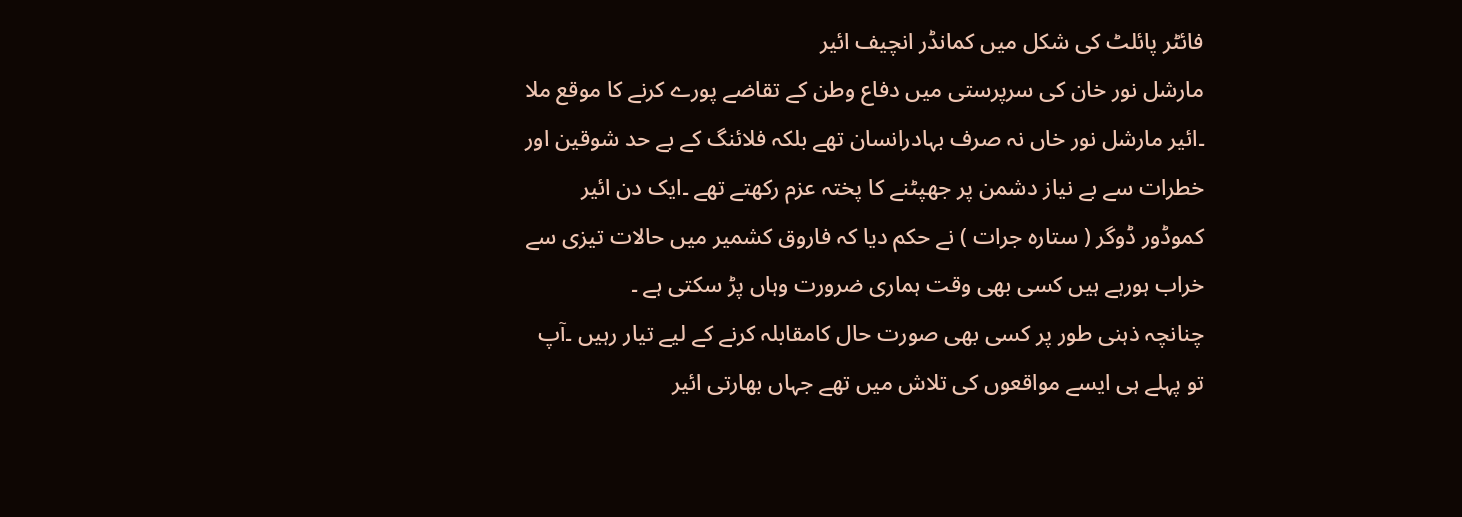فائٹر پائلٹ کی شکل میں کمانڈر انچیف ائیر
مارشل نور خان کی سرپرستی میں دفاع وطن کے تقاضے پورے کرنے کا موقع ملا
۔ائیر مارشل نور خاں نہ صرف بہادرانسان تھے بلکہ فلائنگ کے بے حد شوقین اور
خطرات سے بے نیاز دشمن پر جھپٹنے کا پختہ عزم رکھتے تھے ۔ایک دن ائیر
کموڈور ڈوگر ( ستارہ جرات ) نے حکم دیا کہ فاروق کشمیر میں حالات تیزی سے
خراب ہورہے ہیں کسی بھی وقت ہماری ضرورت وہاں پڑ سکتی ہے ۔
چنانچہ ذہنی طور پر کسی بھی صورت حال کامقابلہ کرنے کے لیے تیار رہیں ۔آپ
تو پہلے ہی ایسے مواقعوں کی تلاش میں تھے جہاں بھارتی ائیر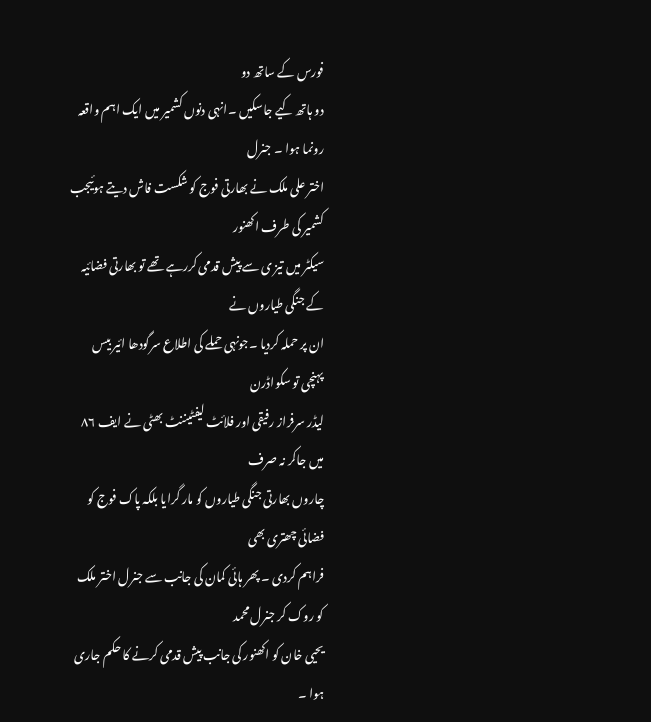فورس کے ساتھ دو
دو ہاتھ کیے جاسکیں ۔انہی دنوں کشمیر میں ایک اہم واقعہ رونما ہوا ۔ جنرل
اختر علی ملک نے بھارتی فوج کو شکست فاش دیتے ہوئیجب کشمیر کی طرف اکھنور
سیکٹر میں تیز ی سے پیش قدمی کررہے تھے تو بھارتی فضائیہ کے جنگی طیاروں نے
ان پر حملہ کردیا ۔جونہی حملے کی اطلاع سرگودھا ائیر بیس پہنچی تو سکواڈرن
لیڈر سرفراز رفیقی اور فلائٹ لیفٹیننٹ بھٹی نے ایف ۸۶ میں جاکر نہ صرف
چاروں بھارتی جنگی طیاروں کو مار گرایا بلکہ پاک فوج کو فضائی چھتری بھی
فراہم کردی ۔ پھر ہائی کمان کی جانب سے جنرل اختر ملک کو روک کر جنرل محمد
یحیی خان کو اکھنور کی جانب پیش قدمی کرنے کا حکم جاری ہوا ۔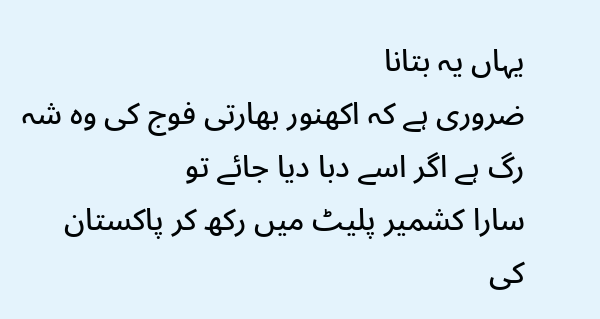یہاں یہ بتانا
ضروری ہے کہ اکھنور بھارتی فوج کی وہ شہ رگ ہے اگر اسے دبا دیا جائے تو
سارا کشمیر پلیٹ میں رکھ کر پاکستان کی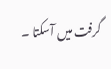گرفت میں آسکتا ۔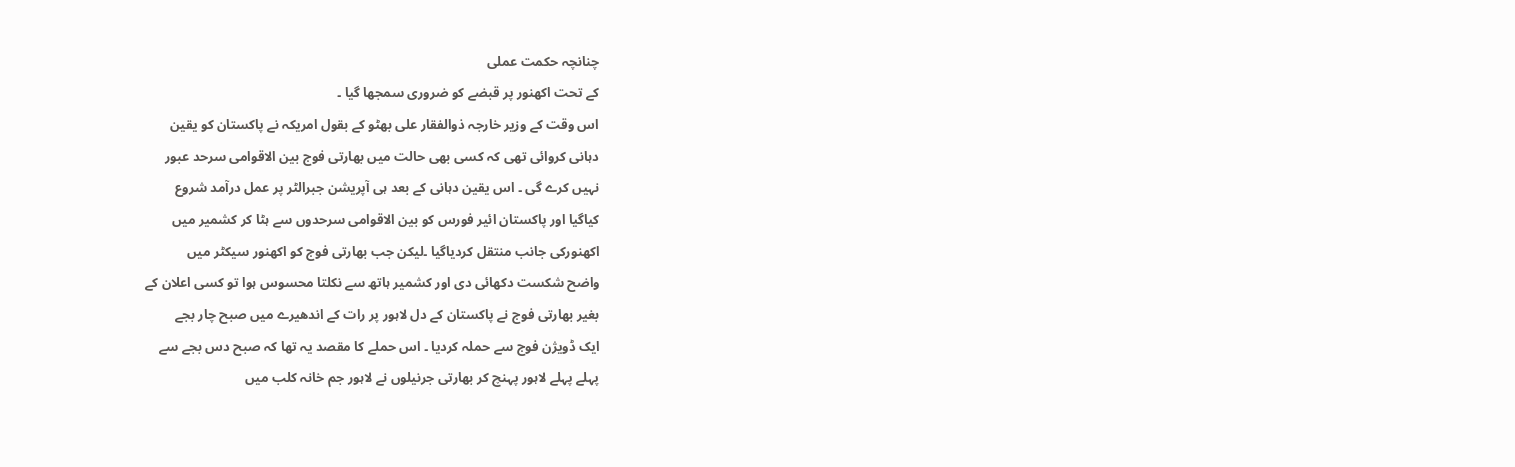چنانچہ حکمت عملی
کے تحت اکھنور پر قبضے کو ضروری سمجھا گیا ۔
اس وقت کے وزیر خارجہ ذوالفقار علی بھٹو کے بقول امریکہ نے پاکستان کو یقین
دہانی کروائی تھی کہ کسی بھی حالت میں بھارتی فوج بین الاقوامی سرحد عبور
نہیں کرے گی ۔ اس یقین دہانی کے بعد ہی آپریشن جبرالٹر پر عمل درآمد شروع
کیاگیا اور پاکستان ائیر فورس کو بین الاقوامی سرحدوں سے ہٹا کر کشمیر میں
اکھنورکی جانب منتقل کردیاگیا ۔لیکن جب بھارتی فوج کو اکھنور سیکٹر میں
واضح شکست دکھائی دی اور کشمیر ہاتھ سے نکلتا محسوس ہوا تو کسی اعلان کے
بغیر بھارتی فوج نے پاکستان کے دل لاہور پر رات کے اندھیرے میں صبح چار بجے
ایک ڈویژن فوج سے حملہ کردیا ۔ اس حملے کا مقصد یہ تھا کہ صبح دس بجے سے
پہلے پہلے لاہور پہنچ کر بھارتی جرنیلوں نے لاہور جم خانہ کلب میں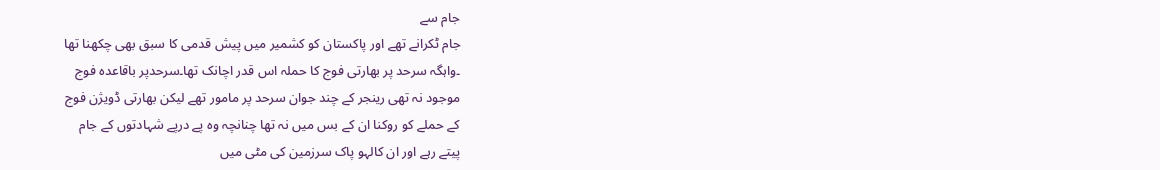جام سے
جام ٹکرانے تھے اور پاکستان کو کشمیر میں پیش قدمی کا سبق بھی چکھنا تھا
۔واہگہ سرحد پر بھارتی فوج کا حملہ اس قدر اچانک تھا۔سرحدپر باقاعدہ فوج
موجود نہ تھی رینجر کے چند جوان سرحد پر مامور تھے لیکن بھارتی ڈویژن فوج
کے حملے کو روکنا ان کے بس میں نہ تھا چنانچہ وہ پے درپے شہادتوں کے جام
پیتے رہے اور ان کالہو پاک سرزمین کی مٹی میں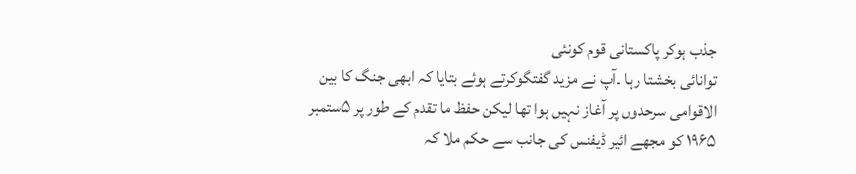جذب ہوکر پاکستانی قوم کونئی
توانائی بخشتا رہا ۔آپ نے مزید گفتگوکرتے ہوئے بتایا کہ ابھی جنگ کا بین
الاقوامی سرحدوں پر آغاز نہیں ہوا تھا لیکن حفظ ما تقدم کے طور پر ۵ستمبر
۱۹۶۵ کو مجھے ائیر ڈیفنس کی جانب سے حکم ملا کہ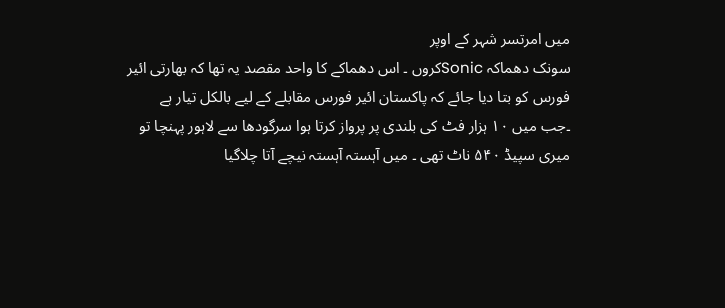میں امرتسر شہر کے اوپر
سونک دھماکہ Sonicکروں ۔ اس دھماکے کا واحد مقصد یہ تھا کہ بھارتی ائیر
فورس کو بتا دیا جائے کہ پاکستان ائیر فورس مقابلے کے لیے بالکل تیار ہے
۔جب میں ۱۰ ہزار فٹ کی بلندی پر پرواز کرتا ہوا سرگودھا سے لاہور پہنچا تو
میری سپیڈ ۵۴۰ ناٹ تھی ۔ میں آہستہ آہستہ نیچے آتا چلاگیا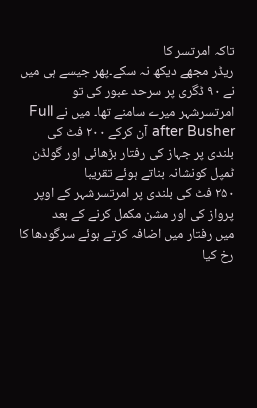تاکہ امرتسر کا
ریڈر مجھے دیکھ نہ سکے۔پھر جیسے ہی میں نے ۹۰ ڈگری پر سرحد عبور کی تو
امرتسرشہر میرے سامنے تھا۔ میں نے Full after Busher آن کرکے ۲۰۰ فٹ کی
بلندی پر جہاز کی رفتار بڑھائی اور گولڈن ٹمپل کونشانہ بناتے ہوئے تقریبا
۲۵۰ فٹ کی بلندی پر امرتسرشہر کے اوپر پرواز کی اور مشن مکمل کرنے کے بعد
میں رفتار میں اضافہ کرتے ہوئے سرگودھا کا رخ کیا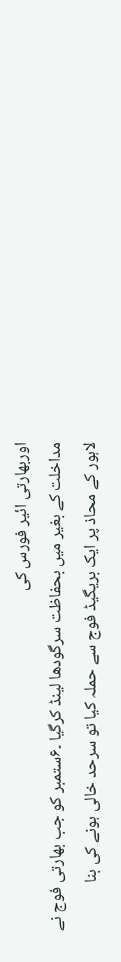اوربھارتی ائیر فورس کی
مداخلت کے بغیر میں بحفاظت سرگودھا لینڈ کرگیا ۔۶ستمبر کو جب بھارتی فوج نے
لاہور کے محاذ پر ایک بریگیڈ فوج سے حملہ کیا تو سرحد خالی ہونے کی بنا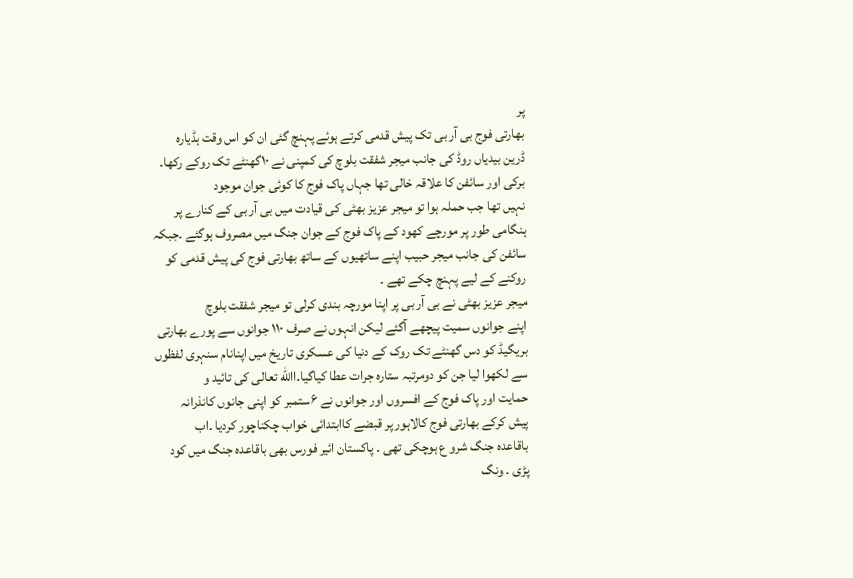پر
بھارتی فوج بی آر بی تک پیش قدمی کرتے ہوئے پہنچ گئی ان کو اس وقت ہڈیارہ
ڈرین بیدیاں روڈ کی جانب میجر شفقت بلوچ کی کمپنی نے ۱۰گھنٹے تک روکے رکھا۔
برکی اور سائفن کا علاقہ خالی تھا جہاں پاک فوج کا کوئی جوان موجود
نہیں تھا جب حملہ ہوا تو میجر عزیز بھٹی کی قیادت میں بی آر بی کے کنارے پر
ہنگامی طور پر مورچے کھود کے پاک فوج کے جوان جنگ میں مصروف ہوگئے ۔جبکہ
سائفن کی جانب میجر حبیب اپنے ساتھیوں کے ساتھ بھارتی فوج کی پیش قدمی کو
روکنے کے لیے پہنچ چکے تھے ۔
میجر عزیز بھٹی نے بی آر بی پر اپنا مورچہ بندی کرلی تو میجر شفقت بلوچ
اپنے جوانوں سمیت پیچھے آگئے لیکن انہوں نے صرف ۱۱۰ جوانوں سے پورے بھارتی
بریگیڈ کو دس گھنٹے تک روک کے دنیا کی عسکری تاریخ میں اپنانام سنہری لفظوں
سے لکھوا لیا جن کو دومرتبہ ستارہ جرات عطا کیاگیا۔االله تعالی کی تائید و
حمایت اور پاک فوج کے افسروں اور جوانوں نے ۶ستمبر کو اپنی جانوں کانذرانہ
پیش کرکے بھارتی فوج کالاہور پر قبضے کاابتدائی خواب چکناچور کردیا ۔اب
باقاعدہ جنگ شرو ع ہوچکی تھی ۔ پاکستان ائیر فورس بھی باقاعدہ جنگ میں کود
پڑی ۔ ونگ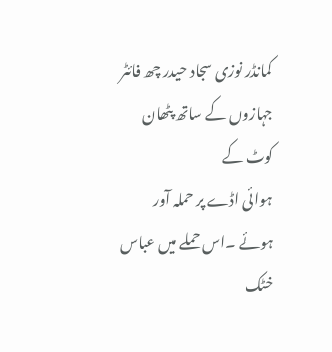کمانڈر نوزی سجاد حیدر چھ فائٹر جہازوں کے ساتھ پٹھان کوٹ کے
ہوائی اڈے پر حملہ آور ہوئے ۔اس حملے میں عباس خٹک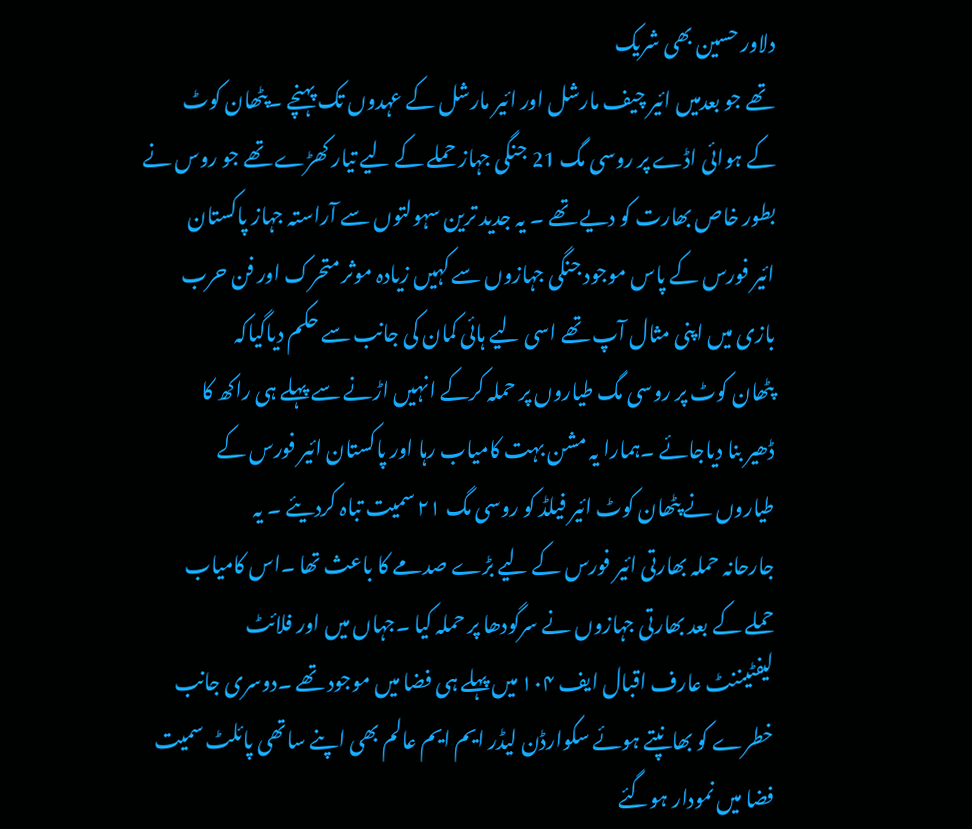دلاور حسین بھی شریک
تھے جو بعدمیں ائیر چیف مارشل اور ائیر مارشل کے عہدوں تک پہنچے ۔پٹھان کوٹ
کے ہوائی اڈے پر روسی مگ 21 جنگی جہاز حملے کے لیے تیار کھڑے تھے جو روس نے
بطور خاص بھارت کو دیے تھے ۔ یہ جدید ترین سہولتوں سے آراستہ جہاز پاکستان
ائیر فورس کے پاس موجود جنگی جہازوں سے کہیں زیادہ موثر متحرک اور فن حرب
بازی میں اپنی مثال آپ تھے اسی لیے ہائی کمان کی جانب سے حکم دیاگیاکہ
پٹھان کوٹ پر روسی مگ طیاروں پر حملہ کرکے انہیں اڑنے سے پہلے ہی راکھ کا
ڈھیر بنا دیاجائے ۔ہمارا یہ مشن بہت کامیاب رہا اور پاکستان ائیر فورس کے
طیاروں نے پٹھان کوٹ ائیر فیلڈ کو روسی مگ ۲۱ سمیت تباہ کردیئے ۔ یہ
جارحانہ حملہ بھارتی ائیر فورس کے لیے بڑے صدمے کا باعث تھا ۔اس کامیاب
حملے کے بعد بھارتی جہازوں نے سرگودھا پر حملہ کیا ۔جہاں میں اور فلائٹ
لیفٹیننٹ عارف اقبال ایف ۱۰۴ میں پہلے ہی فضا میں موجود تھے ۔دوسری جانب
خطرے کو بھانپتے ہوئے سکوارڈن لیڈر ایم ایم عالم بھی اپنے ساتھی پائلٹ سمیت
فضا میں نمودار ہوگئے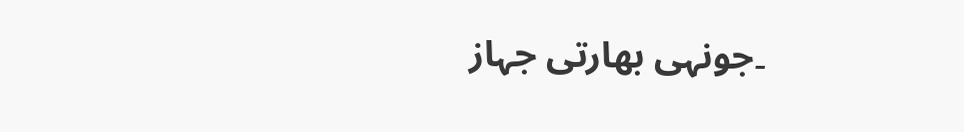۔جونہی بھارتی جہاز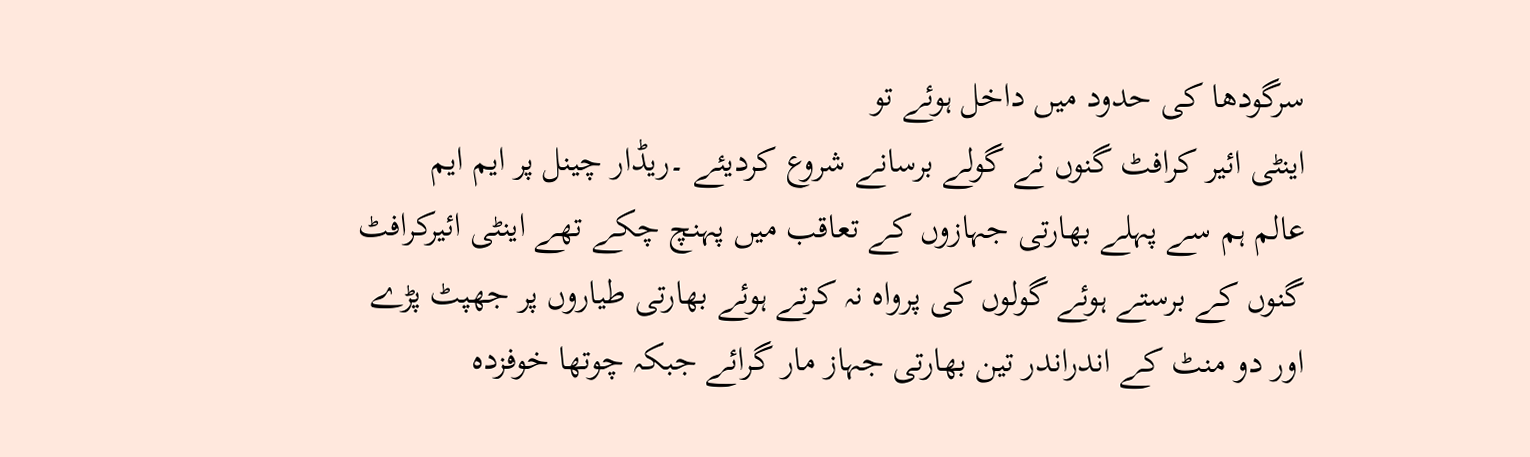سرگودھا کی حدود میں داخل ہوئے تو
اینٹی ائیر کرافٹ گنوں نے گولے برسانے شروع کردیئے ۔ریڈار چینل پر ایم ایم
عالم ہم سے پہلے بھارتی جہازوں کے تعاقب میں پہنچ چکے تھے اینٹی ائیرکرافٹ
گنوں کے برستے ہوئے گولوں کی پرواہ نہ کرتے ہوئے بھارتی طیاروں پر جھپٹ پڑے
اور دو منٹ کے اندراندر تین بھارتی جہاز مار گرائے جبکہ چوتھا خوفزدہ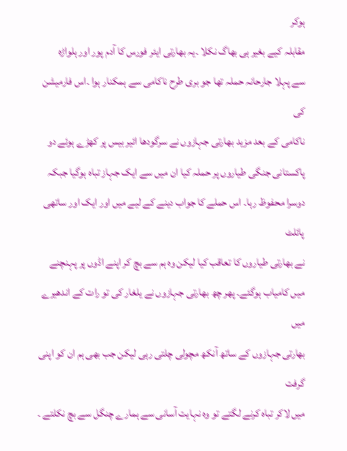ہوکر
مقابلہ کیے بغیر ہی بھاگ نکلا ۔یہ بھارتی ایئر فورس کا آدم پور اور ہلواڑہ
سے پہلا جارحانہ حملہ تھا جو بری طرح ناکامی سے ہمکنار ہوا ۔اس فارمیشن کی
ناکامی کے بعد مزید بھارتی جہازوں نے سرگودھا ائیر بیس پر کھڑے ہوئے دو
پاکستانی جنگی طیاروں پر حملہ کیا ان میں سے ایک جہاز تباہ ہوگیا جبکہ
دوسرا محفوظ رہا۔ اس حملے کا جواب دینے کے لیے میں اور ایک اور ساتھی پائلٹ
نے بھارتی طیاروں کا تعاقب کیا لیکن وہ ہم سے بچ کر اپنے اڈوں پر پہنچنے
میں کامیاب ہوگئے۔ پھر چھ بھارتی جہازوں نے یلغار کی تو رات کے اندھیرے میں
بھارتی جہازوں کے ساتھ آنکھ مچولی چلتی رہی لیکن جب بھی ہم ان کو اپنی گرفت
میں لاکر تباہ کرنے لگتے تو وہ نہایت آسانی سے ہمارے چنگل سے بچ نکلتے ۔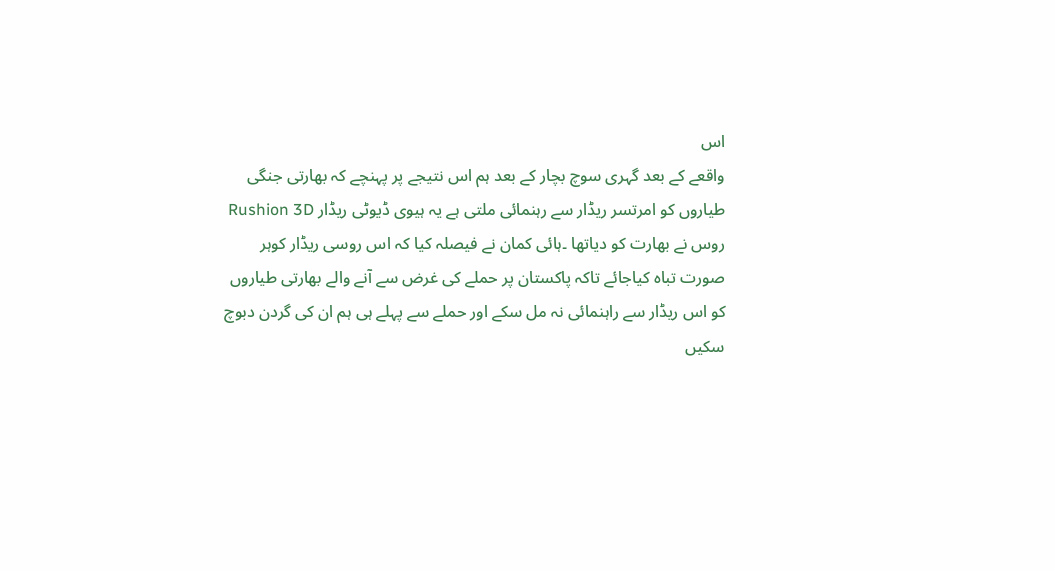اس
واقعے کے بعد گہری سوچ بچار کے بعد ہم اس نتیجے پر پہنچے کہ بھارتی جنگی
طیاروں کو امرتسر ریڈار سے رہنمائی ملتی ہے یہ ہیوی ڈیوٹی ریڈار Rushion 3D
روس نے بھارت کو دیاتھا ۔ہائی کمان نے فیصلہ کیا کہ اس روسی ریڈار کوہر
صورت تباہ کیاجائے تاکہ پاکستان پر حملے کی غرض سے آنے والے بھارتی طیاروں
کو اس ریڈار سے راہنمائی نہ مل سکے اور حملے سے پہلے ہی ہم ان کی گردن دبوچ
سکیں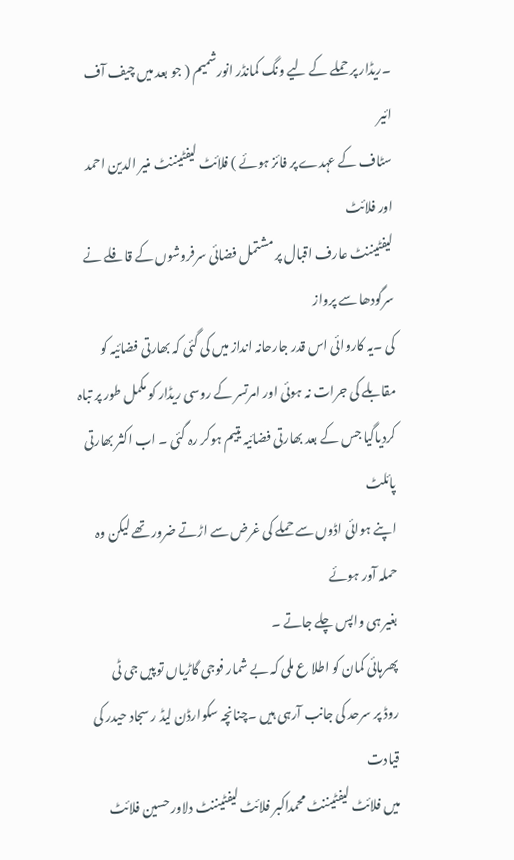۔ریڈار پر حملے کے لیے ونگ کمانڈر انورشمیم ( جو بعد میں چیف آف ائیر
سٹاف کے عہدے پر فائز ہوئے ) فلائٹ لیفٹیننٹ منیر الدین احمد اور فلائٹ
لیفٹیننٹ عارف اقبال پر مشتمل فضائی سرفروشوں کے قافلے نے سرگودھا سے پرواز
کی ۔یہ کاروائی اس قدر جارحانہ انداز میں کی گئی کہ بھارتی فضائیہ کو
مقابلے کی جرات نہ ہوئی اور امرتسر کے روسی ریڈار کو مکمل طور پر تباہ
کردیاگیا جس کے بعد بھارتی فضائیہ یتیم ہوکر رہ گئی ۔ اب اکثر بھارتی پائلٹ
اپنے ہوائی اڈوں سے حملے کی غرض سے اڑتے ضرور تھے لیکن وہ حملہ آور ہوئے
بغیر ہی واپس چلے جاتے ۔
پھرہائی کمان کو اطلا ع ملی کہ بے شمار فوجی گاڑیاں توپیں جی ٹی
روڈ پر سرحد کی جانب آرہی ہیں ۔چنانچہ سکوارڈن لیڈ ر سجاد حیدر کی قیادت
میں فلائٹ لیفٹیننٹ محمداکبر فلائٹ لیفٹیننٹ دلاور حسین فلائٹ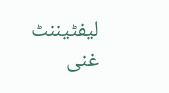لیفٹیننٹ
غنی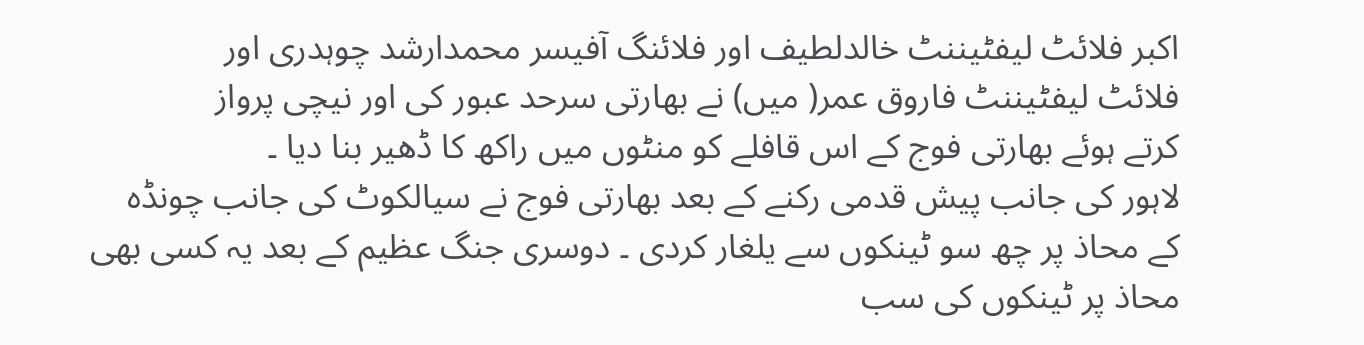اکبر فلائٹ لیفٹیننٹ خالدلطیف اور فلائنگ آفیسر محمدارشد چوہدری اور
فلائٹ لیفٹیننٹ فاروق عمر( میں) نے بھارتی سرحد عبور کی اور نیچی پرواز
کرتے ہوئے بھارتی فوج کے اس قافلے کو منٹوں میں راکھ کا ڈھیر بنا دیا ۔
لاہور کی جانب پیش قدمی رکنے کے بعد بھارتی فوج نے سیالکوٹ کی جانب چونڈہ
کے محاذ پر چھ سو ٹینکوں سے یلغار کردی ۔ دوسری جنگ عظیم کے بعد یہ کسی بھی
محاذ پر ٹینکوں کی سب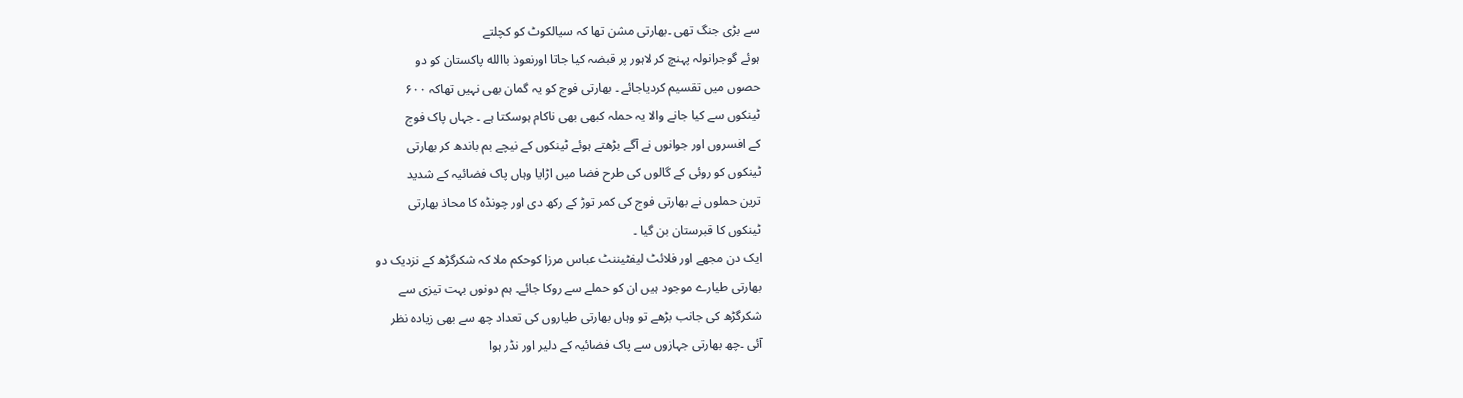سے بڑی جنگ تھی ۔بھارتی مشن تھا کہ سیالکوٹ کو کچلتے
ہوئے گوجرانولہ پہنچ کر لاہور پر قبضہ کیا جاتا اورنعوذ باالله پاکستان کو دو
حصوں میں تقسیم کردیاجائے ۔ بھارتی فوج کو یہ گمان بھی نہیں تھاکہ ۶۰۰
ٹینکوں سے کیا جانے والا یہ حملہ کبھی بھی ناکام ہوسکتا ہے ۔ جہاں پاک فوج
کے افسروں اور جوانوں نے آگے بڑھتے ہوئے ٹینکوں کے نیچے بم باندھ کر بھارتی
ٹینکوں کو روئی کے گالوں کی طرح فضا میں اڑایا وہاں پاک فضائیہ کے شدید
ترین حملوں نے بھارتی فوج کی کمر توڑ کے رکھ دی اور چونڈہ کا محاذ بھارتی
ٹینکوں کا قبرستان بن گیا ۔
ایک دن مجھے اور فلائٹ لیفٹیننٹ عباس مرزا کوحکم ملا کہ شکرگڑھ کے نزدیک دو
بھارتی طیارے موجود ہیں ان کو حملے سے روکا جائے۔ ہم دونوں بہت تیزی سے
شکرگڑھ کی جانب بڑھے تو وہاں بھارتی طیاروں کی تعداد چھ سے بھی زیادہ نظر
آئی ۔چھ بھارتی جہازوں سے پاک فضائیہ کے دلیر اور نڈر ہوا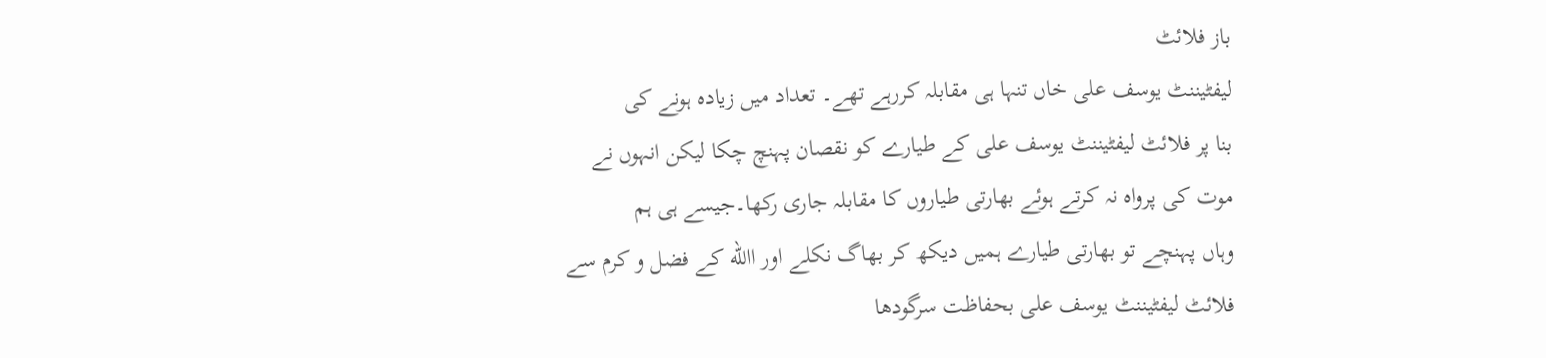باز فلائٹ
لیفٹیننٹ یوسف علی خاں تنہا ہی مقابلہ کررہے تھے۔ تعداد میں زیادہ ہونے کی
بنا پر فلائٹ لیفٹیننٹ یوسف علی کے طیارے کو نقصان پہنچ چکا لیکن انہوں نے
موت کی پرواہ نہ کرتے ہوئے بھارتی طیاروں کا مقابلہ جاری رکھا۔جیسے ہی ہم
وہاں پہنچے تو بھارتی طیارے ہمیں دیکھ کر بھاگ نکلے اور االله کے فضل و کرم سے
فلائٹ لیفٹیننٹ یوسف علی بحفاظت سرگودھا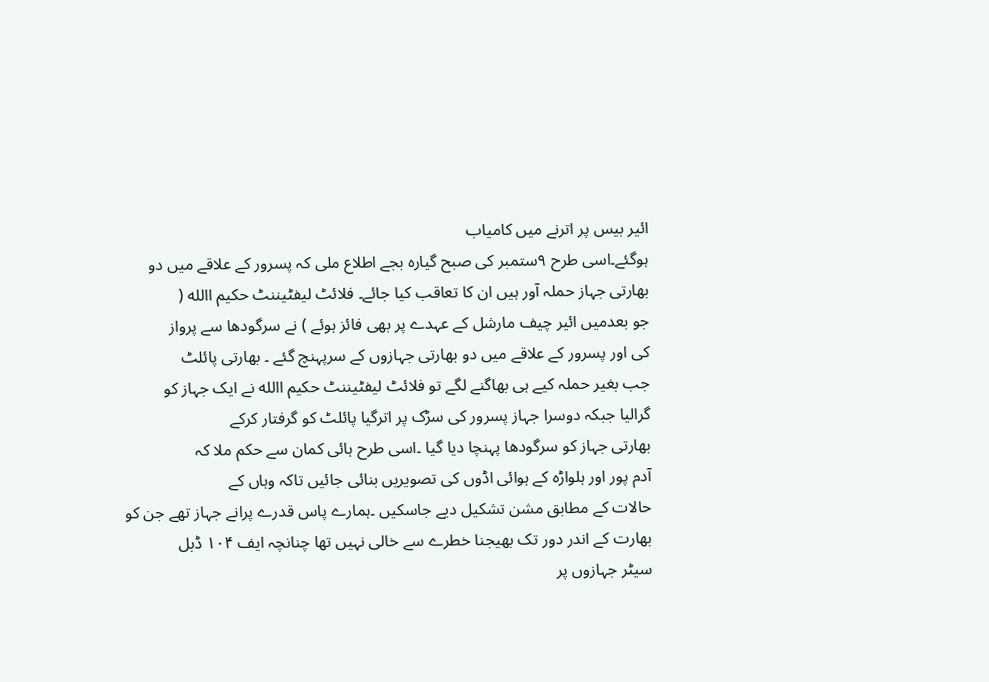ائیر بیس پر اترنے میں کامیاب
ہوگئے۔اسی طرح ۹ستمبر کی صبح گیارہ بجے اطلاع ملی کہ پسرور کے علاقے میں دو
بھارتی جہاز حملہ آور ہیں ان کا تعاقب کیا جائے۔ فلائٹ لیفٹیننٹ حکیم االله (
جو بعدمیں ائیر چیف مارشل کے عہدے پر بھی فائز ہوئے ) نے سرگودھا سے پرواز
کی اور پسرور کے علاقے میں دو بھارتی جہازوں کے سرپہنچ گئے ۔ بھارتی پائلٹ
جب بغیر حملہ کیے ہی بھاگنے لگے تو فلائٹ لیفٹیننٹ حکیم االله نے ایک جہاز کو
گرالیا جبکہ دوسرا جہاز پسرور کی سڑک پر اترگیا پائلٹ کو گرفتار کرکے
بھارتی جہاز کو سرگودھا پہنچا دیا گیا ۔اسی طرح ہائی کمان سے حکم ملا کہ
آدم پور اور ہلواڑہ کے ہوائی اڈوں کی تصویریں بنائی جائیں تاکہ وہاں کے
حالات کے مطابق مشن تشکیل دیے جاسکیں ۔ہمارے پاس قدرے پرانے جہاز تھے جن کو
بھارت کے اندر دور تک بھیجنا خطرے سے خالی نہیں تھا چنانچہ ایف ۱۰۴ ڈبل
سیٹر جہازوں پر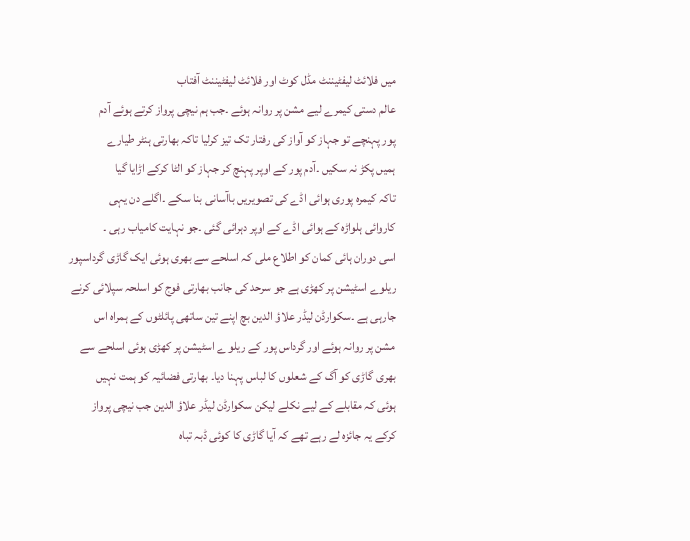میں فلائٹ لیفٹیننٹ مڈل کوٹ اور فلائٹ لیفٹیننٹ آفتاب
عالم دستی کیمرے لیے مشن پر روانہ ہوئے ۔جب ہم نیچی پرواز کرتے ہوئے آدم
پور پہنچے تو جہاز کو آواز کی رفتار تک تیز کرلیا تاکہ بھارتی ہنٹر طیارے
ہمیں پکڑ نہ سکیں ۔آدم پور کے اوپر پہنچ کر جہاز کو الٹا کرکے اڑایا گیا
تاکہ کیمرہ پوری ہوائی اڈے کی تصویریں باآسانی بنا سکے ۔اگلے دن یہی
کاروائی ہلواڑہ کے ہوائی اڈے کے اوپر دہرائی گئی ۔جو نہایت کامیاب رہی ۔
اسی دوران ہائی کمان کو اطلاع ملی کہ اسلحے سے بھری ہوئی ایک گاڑی گرداسپور
ریلوے اسٹیشن پر کھڑی ہے جو سرحد کی جانب بھارتی فوج کو اسلحہ سپلائی کرنے
جارہی ہے ۔سکوارڈن لیڈر علاؤ الدین بچ اپنے تین ساتھی پائلٹوں کے ہمراہ اس
مشن پر روانہ ہوئے اور گرداس پور کے ریلو ے اسٹیشن پر کھڑی ہوئی اسلحے سے
بھری گاڑی کو آگ کے شعلوں کا لباس پہنا دیا۔ بھارتی فضائیہ کو ہمت نہیں
ہوئی کہ مقابلے کے لیے نکلے لیکن سکوارڈن لیڈر علاؤ الدین جب نیچی پرواز
کرکے یہ جائزہ لے رہے تھے کہ آیا گاڑی کا کوئی ڈبہ تباہ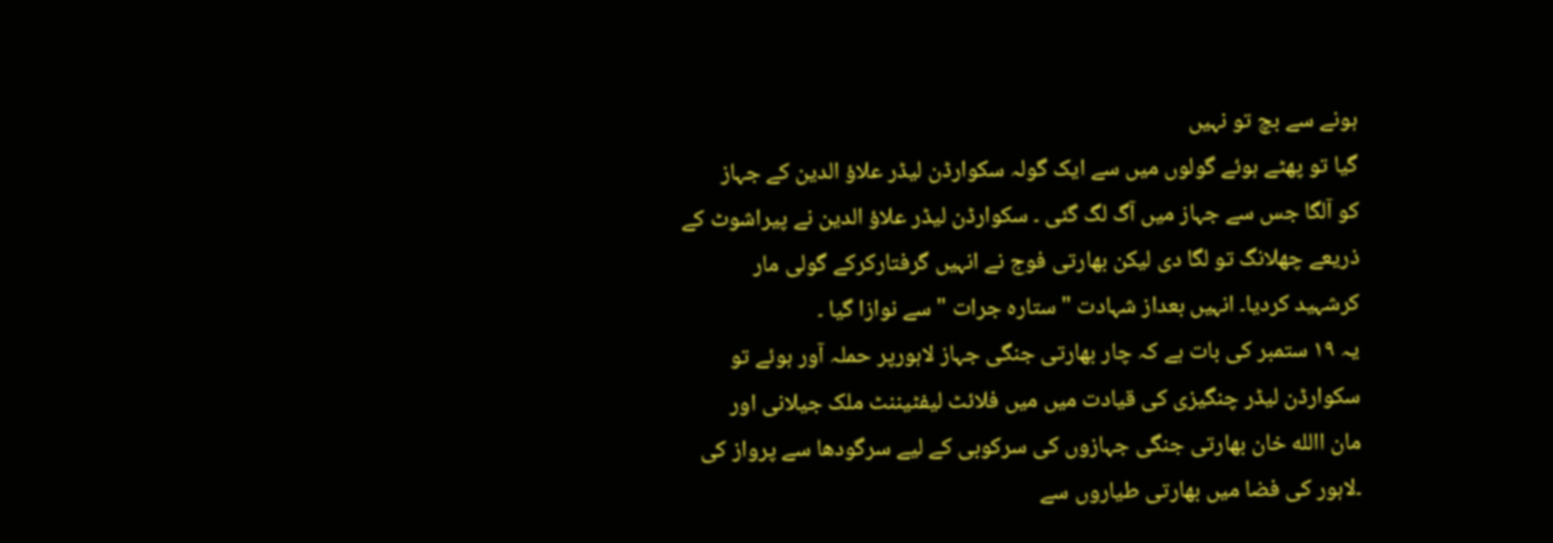ہونے سے بچ تو نہیں
گیا تو پھٹے ہوئے گولوں میں سے ایک گولہ سکوارڈن لیڈر علاؤ الدین کے جہاز
کو آلگا جس سے جہاز میں آگ لگ گئی ۔ سکوارڈن لیڈر علاؤ الدین نے پیراشوٹ کے
ذریعے چھلانگ تو لگا دی لیکن بھارتی فوج نے انہیں گرفتارکرکے گولی مار
کرشہید کردیا۔ انہیں بعداز شہادت "ستارہ جرات " سے نوازا گیا ۔
یہ ۱۹ ستمبر کی بات ہے کہ چار بھارتی جنگی جہاز لاہورپر حملہ آور ہوئے تو
سکوارڈن لیڈر چنگیزی کی قیادت میں میں فلائٹ لیفٹیننٹ ملک جیلانی اور
مان االله خان بھارتی جنگی جہازوں کی سرکوبی کے لیے سرگودھا سے پرواز کی
۔لاہور کی فضا میں بھارتی طیاروں سے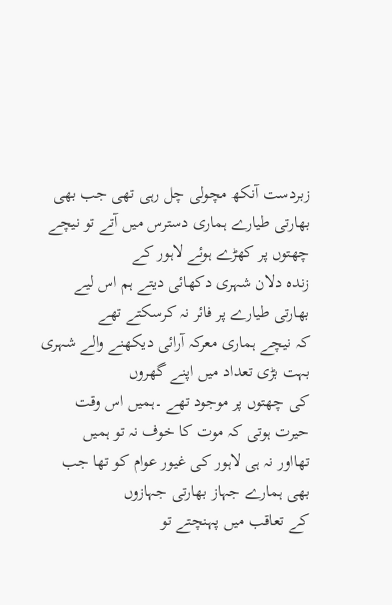زبردست آنکھ مچولی چل رہی تھی جب بھی
بھارتی طیارے ہماری دسترس میں آتے تو نیچے چھتوں پر کھڑے ہوئے لاہور کے
زندہ دلان شہری دکھائی دیتے ہم اس لیے بھارتی طیارے پر فائر نہ کرسکتے تھے
کہ نیچے ہماری معرکہ آرائی دیکھنے والے شہری بہت بڑی تعداد میں اپنے گھروں
کی چھتوں پر موجود تھے ۔ہمیں اس وقت حیرت ہوتی کہ موت کا خوف نہ تو ہمیں
تھااور نہ ہی لاہور کی غیور عوام کو تھا جب بھی ہمارے جہاز بھارتی جہازوں
کے تعاقب میں پہنچتے تو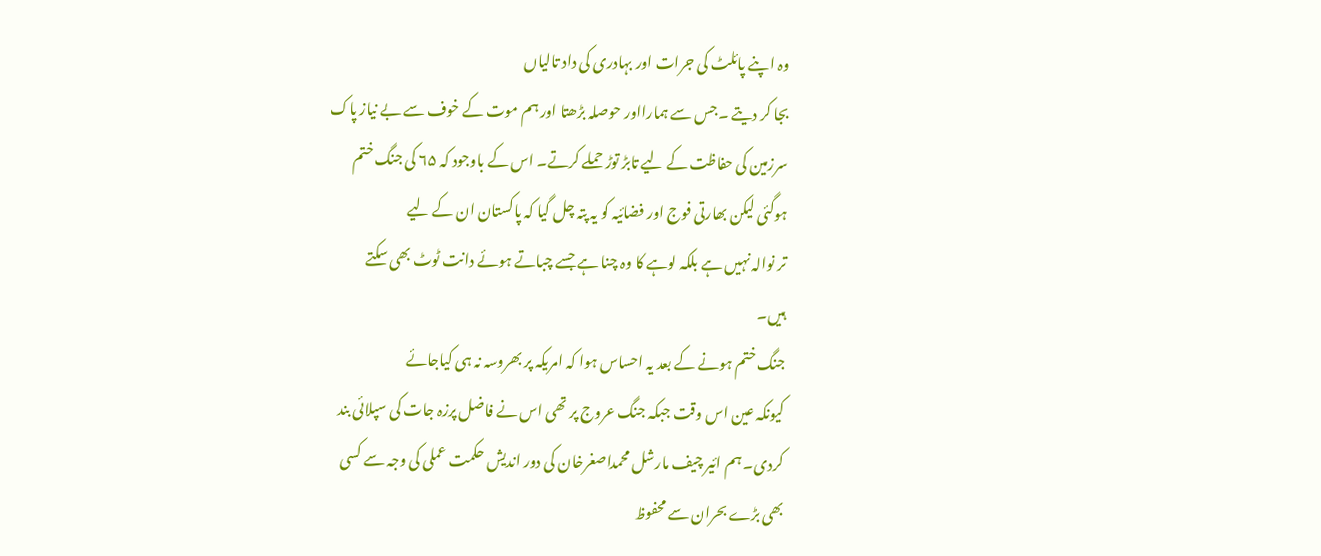وہ اپنے پائلٹ کی جرات اور بہادری کی داد تالیاں
بجا کر دیتے ۔جس سے ہمارااور حوصلہ بڑھتا اور ہم موت کے خوف سے بے نیاز پاک
سرزمین کی حفاظت کے لیے تابڑ توڑ حملے کرتے۔ اس کے باوجود کہ ۶۵ کی جنگ ختم
ہوگئی لیکن بھارتی فوج اور فضائیہ کو یہ پتہ چل گیا کہ پاکستان ان کے لیے
تر نوالہ نہیں ہے بلکہ لوہے کا وہ چنا ہے جسے چباتے ہوئے دانت ٹوٹ بھی سکتے
ہیں۔
جنگ ختم ہونے کے بعد یہ احساس ہوا کہ امریکہ پر بھروسہ نہ ہی کیاجائے
کیونکہ عین اس وقت جبکہ جنگ عروج پر تھی اس نے فاضل پرزہ جات کی سپلائی بند
کردی۔ ہم ائیر چیف مارشل محمداصغرخان کی دور اندیش حکمت عملی کی وجہ سے کسی
بھی بڑے بحران سے محفوظ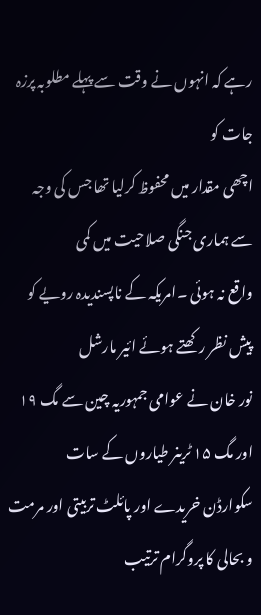رہے کہ انہوں نے وقت سے پہلے مطلوبہ پرزہ جات کو
اچھی مقدار میں محفوظ کرلیا تھا جس کی وجہ سے ہماری جنگی صلاحیت میں کمی
واقع نہ ہوئی ۔امریکہ کے ناپسندیدہ رویے کو پیش نظر رکھتے ہوئے ائیر مارشل
نور خان نے عوامی جمہوریہ چین سے مگ ۱۹ اور مگ ۱۵ ٹرینر طیاروں کے سات
سکوارڈن خریدے اور پائلٹ تربیتی اور مرمت و بحالی کا پروگرام ترتیب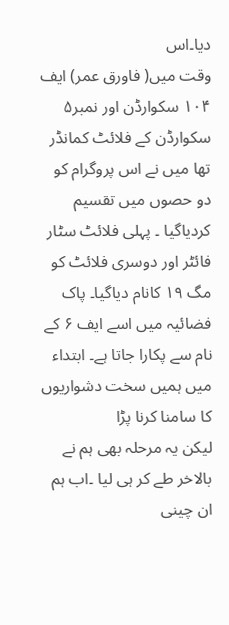دیا۔اس
وقت میں( فاورق عمر) ایف ۱۰۴ سکوارڈن اور نمبر۵ سکوارڈن کے فلائٹ کمانڈر
تھا میں نے اس پروگرام کو دو حصوں میں تقسیم کردیاگیا ۔ پہلی فلائٹ سٹار
فائٹر اور دوسری فلائٹ کو مگ ۱۹ کانام دیاگیا۔ پاک فضائیہ میں اسے ایف ۶ کے
نام سے پکارا جاتا ہے۔ ابتداء میں ہمیں سخت دشواریوں کا سامنا کرنا پڑا
لیکن یہ مرحلہ بھی ہم نے بالاخر طے کر ہی لیا ۔اب ہم ان چینی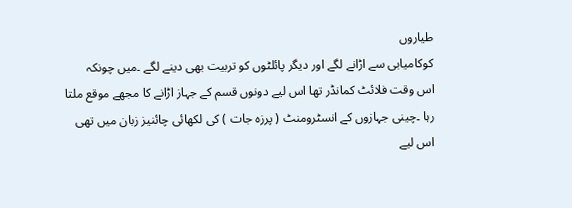طیاروں
کوکامیابی سے اڑانے لگے اور دیگر پائلٹوں کو تربیت بھی دینے لگے ۔میں چونکہ
اس وقت فلائٹ کمانڈر تھا اس لیے دونوں قسم کے جہاز اڑانے کا مجھے موقع ملتا
رہا ۔چینی جہازوں کے انسٹرومنٹ ( پرزہ جات ) کی لکھائی چائنیز زبان میں تھی
اس لیے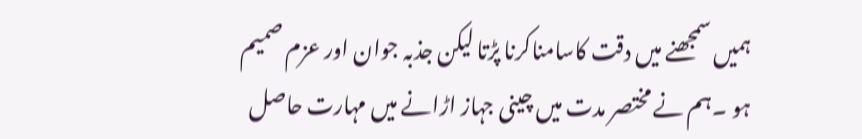ہمیں سمجھنے میں دقت کاسامناکرنا پڑتا لیکن جذبہ جوان اور عزم صمیم
ہو ۔ہم نے مختصر مدت میں چینی جہاز اڑانے میں مہارت حاصل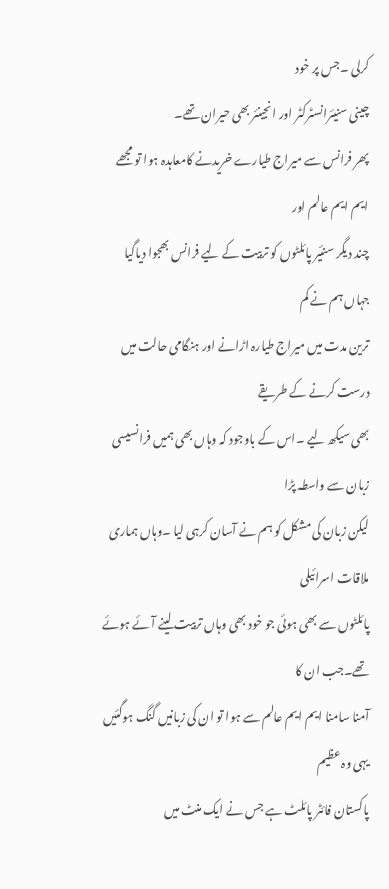کرلی ۔جس پر خود
چینی سنیئرانسٹرکٹر اور انجینئر بھی حیران تھے۔
پھر فرانس سے میراج طیارے خریدنے کامعاہدہ ہوا تو مجھے ایم ایم عالم اور
چند دیگر سنئیر پائلٹوں کو تربیت کے لیے فرانس بھجوا دیاگیا جہاں ہم نے کم
ترین مدت میں میراج طیارہ اڑانے اور ہنگامی حالت میں درست کرنے کے طریقے
بھی سیکھ لیے ۔اس کے باوجود کہ وہاں بھی ہمیں فرانسیسی زبان سے واسطہ پڑا
لیکن زبان کی مشکل کو ہم نے آسان کرہی لیا ۔وہاں ہماری ملاقات اسرائیلی
پائلٹوں سے بھی ہوئی جو خود بھی وہاں تربیت لینے آئے ہوئے تھے۔جب ان کا
آمنا سامنا ایم ایم عالم سے ہوا تو ان کی زبانیں گنگ ہوگئیں یہی وہ عظیم
پاکستان فائٹر پائلٹ ہے جس نے ایک منٹ میں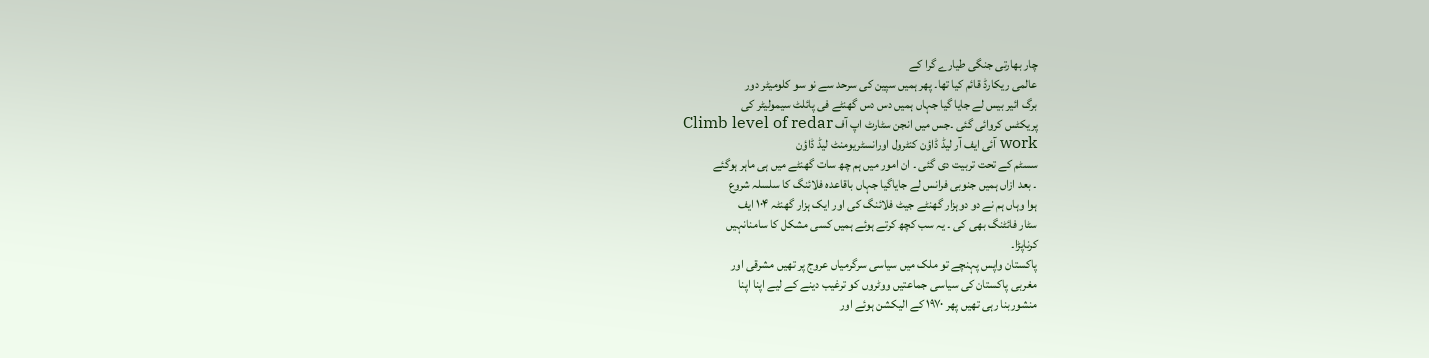چار بھارتی جنگی طیارے گرا کے
عالمی ریکارڈ قائم کیا تھا۔ پھر ہمیں سپین کی سرحد سے نو سو کلومیٹر دور
برگ ائیر بیس لے جایا گیا جہاں ہمیں دس دس گھنٹے فی پائلٹ سیمولیٹر کی
پریکٹس کروائی گئی ۔جس میں انجن سٹارٹ اپ آف Climb level of redar
work آئی ایف آر لیڈ ڈاؤن کنٹرول اورانسٹریومنٹ لیڈ ڈاؤن
سسٹم کے تحت تربیت دی گئی ۔ ان امور میں ہم چھ سات گھنٹے میں ہی ماہر ہوگئے
۔ بعد ازاں ہمیں جنوبی فرانس لے جایاگیا جہاں باقاعدہ فلائنگ کا سلسلہ شروع
ہوا وہاں ہم نے دو دوہزار گھنٹے جیٹ فلائنگ کی اور ایک ہزار گھنٹہ ۱۰۴ ایف
سٹار فائٹنگ بھی کی ۔ یہ سب کچھ کرتے ہوئے ہمیں کسی مشکل کا سامنانہیں
کرناپڑا۔
پاکستان واپس پہنچے تو ملک میں سیاسی سرگرمیاں عروج پر تھیں مشرقی اور
مغربی پاکستان کی سیاسی جماعتیں ووٹروں کو ترغیب دینے کے لیے اپنا اپنا
منشوربنا رہی تھیں پھر ۱۹۷۰ کے الیکشن ہوئے اور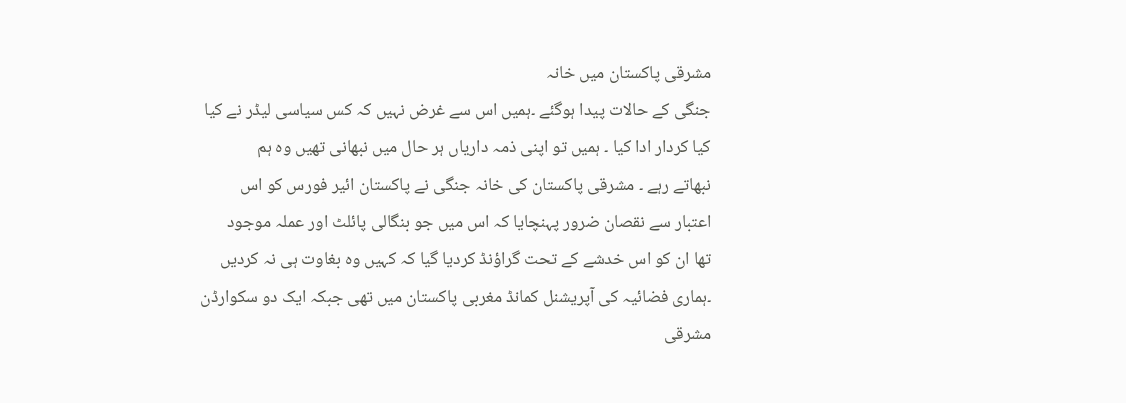مشرقی پاکستان میں خانہ
جنگی کے حالات پیدا ہوگئے ۔ہمیں اس سے غرض نہیں کہ کس سیاسی لیڈر نے کیا
کیا کردار ادا کیا ۔ ہمیں تو اپنی ذمہ داریاں ہر حال میں نبھانی تھیں وہ ہم
نبھاتے رہے ۔ مشرقی پاکستان کی خانہ جنگی نے پاکستان ائیر فورس کو اس
اعتبار سے نقصان ضرور پہنچایا کہ اس میں جو بنگالی پائلٹ اور عملہ موجود
تھا ان کو اس خدشے کے تحت گراؤنڈ کردیا گیا کہ کہیں وہ بغاوت ہی نہ کردیں
۔ہماری فضائیہ کی آپریشنل کمانڈ مغربی پاکستان میں تھی جبکہ ایک دو سکوارڈن
مشرقی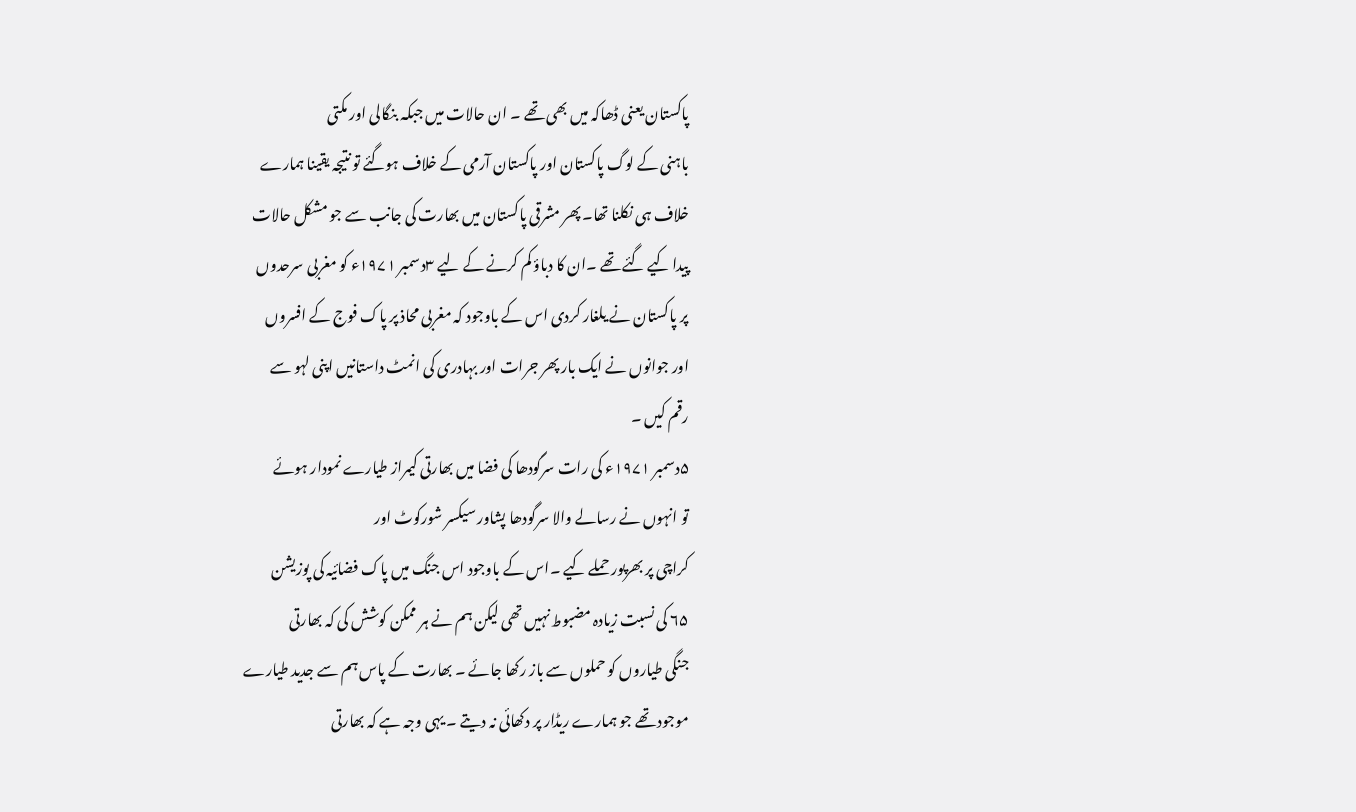پاکستان یعنی ڈھاکہ میں بھی تھے ۔ ان حالات میں جبکہ بنگالی اور مکتی
باہنی کے لوگ پاکستان اور پاکستان آرمی کے خلاف ہوگئے تو نتیجہ یقینا ہمارے
خلاف ہی نکلنا تھا۔ پھر مشرقی پاکستان میں بھارت کی جانب سے جو مشکل حالات
پیدا کیے گئے تھے ۔ان کا دباؤ کم کرنے کے لیے ۳دسمبر ۱۹۷۱ء کو مغربی سرحدوں
پر پاکستان نے یلغار کردی اس کے باوجود کہ مغربی محاذ پر پاک فوج کے افسروں
اور جوانوں نے ایک بار پھر جرات اور بہادری کی انمٹ داستانیں اپنی لہو سے
رقم کیں ۔
۵دسمبر ۱۹۷۱ء کی رات سرگودھا کی فضا میں بھارتی کیمراز طیارے نمودار ہوئے
تو انہوں نے رسالے والا سرگودھا پشاور سیکسر شورکوٹ اور
کراچی پر بھرپور حملے کیے ۔اس کے باوجود اس جنگ میں پاک فضائیہ کی پوزیشن
۶۵ کی نسبت زیادہ مضبوط نہیں تھی لیکن ہم نے ہر ممکن کوشش کی کہ بھارتی
جنگی طیاروں کو حملوں سے باز رکھا جائے ۔ بھارت کے پاس ہم سے جدید طیارے
موجود تھے جو ہمارے ریڈار پر دکھائی نہ دیتے ۔ یہی وجہ ہے کہ بھارتی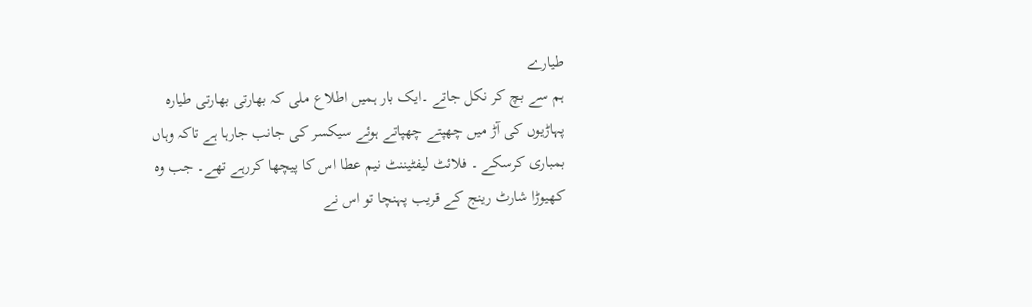طیارے
ہم سے بچ کر نکل جاتے ۔ایک بار ہمیں اطلاع ملی کہ بھارتی بھارتی طیارہ
پہاڑیوں کی آڑ میں چھپتے چھپاتے ہوئے سیکسر کی جانب جارہا ہے تاکہ وہاں
بمباری کرسکے ۔ فلائٹ لیفٹیننٹ نیم عطا اس کا پیچھا کررہے تھے۔ جب وہ
کھیوڑا شارٹ رینج کے قریب پہنچا تو اس نے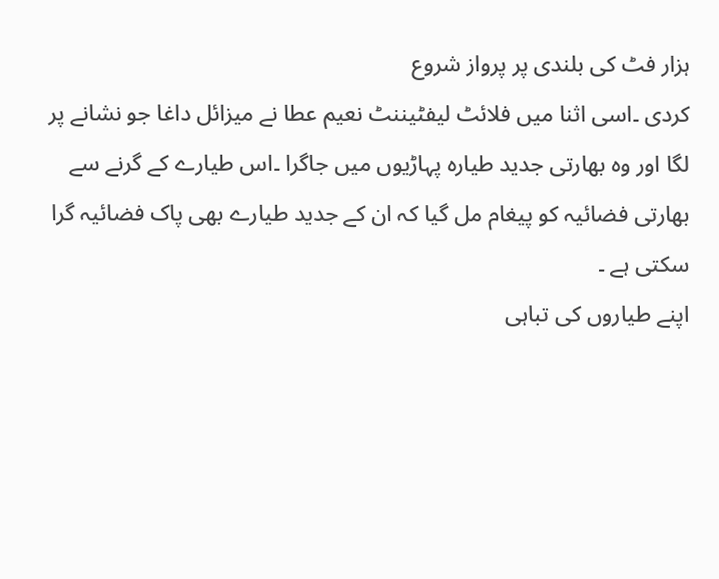ہزار فٹ کی بلندی پر پرواز شروع
کردی ۔اسی اثنا میں فلائٹ لیفٹیننٹ نعیم عطا نے میزائل داغا جو نشانے پر
لگا اور وہ بھارتی جدید طیارہ پہاڑیوں میں جاگرا ۔اس طیارے کے گرنے سے
بھارتی فضائیہ کو پیغام مل گیا کہ ان کے جدید طیارے بھی پاک فضائیہ گرا
سکتی ہے ۔
اپنے طیاروں کی تباہی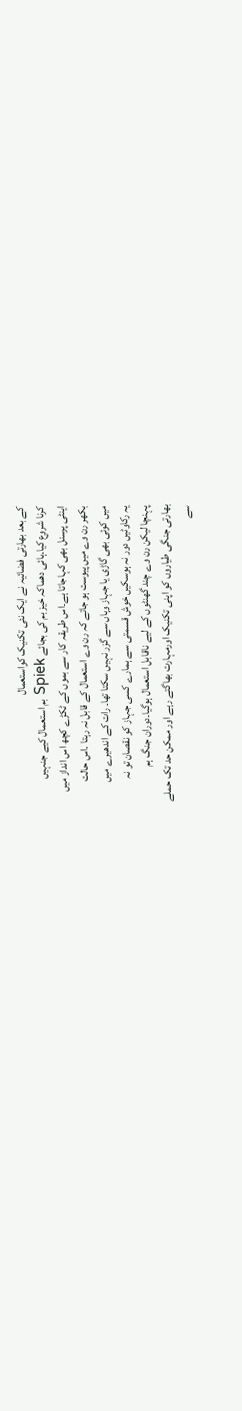کے بعد بھارتی فضائیہ نے ایک نئی تکنیک کواستعمال
کرنا شروع کیا۔ہائی دھماکہ خیز بم کی بجائے Spiek بم استعمال کیے جنہیں
اینٹی پرسنل بھی کہاجاتا ہے۔اس طریقہ کار سے بموں کے ٹکڑے کچھ اس انداز میں
بکھر رن وے میں پیوست ہو جاتے کہ رن وے استعمال کے قابل نہ رہتا ۔اس حالت
میں کوئی بھی گاڑی یا جہاز وہاں سے گزر نہیں سکتا تھا۔ رات کے اندھیرے میں
یہ رکاوٹیں دور نہ ہوسکیں خوش قسمتی سے ہمارے کسی جہاز کو نقصان تو نہ
پہنچا لیکن رن وے چند گھنٹوں کے لیے ناقابل استعمال ہوگیا۔دوران جنگ ہم
بھارتی جنگی طیاروں کو اپنی تکنیک اورمہارت بھاگتے رہے اور ممکن حد تک حملے
سے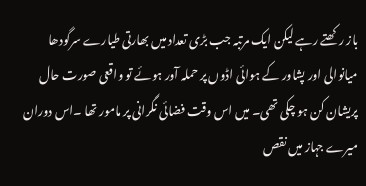باز رکھتے رہے لیکن ایک مرتبہ جب بڑی تعداد میں بھارتی طیارے سرگودھا
میانوالی اور پشاور کے ہوائی اڈوں پر حملہ آور ہوئے تو واقعی صورت حال
پریشان کن ہو چکی تھی۔ میں اس وقت فضائی نگرانی پر مامور تھا ۔اس دوران
میرے جہاز میں نقص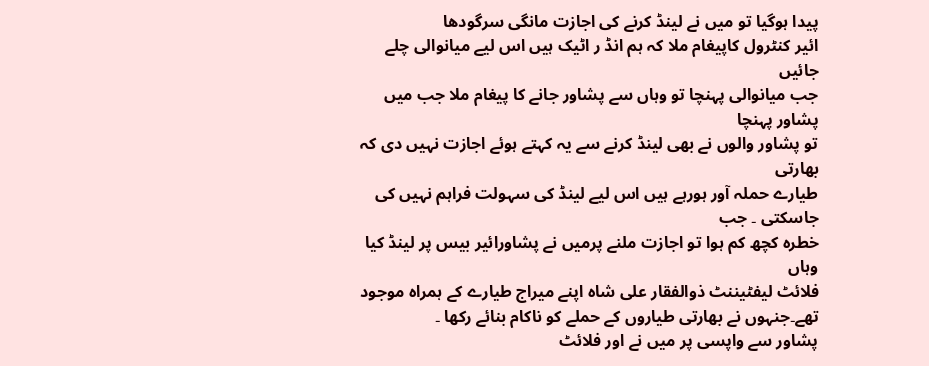پیدا ہوگیا تو میں نے لینڈ کرنے کی اجازت مانگی سرگودھا
ائیر کنٹرول کاپیغام ملا کہ ہم انڈ ر اٹیک ہیں اس لیے میانوالی چلے جائیں
جب میانوالی پہنچا تو وہاں سے پشاور جانے کا پیغام ملا جب میں پشاور پہنچا
تو پشاور والوں نے بھی لینڈ کرنے سے یہ کہتے ہوئے اجازت نہیں دی کہ بھارتی
طیارے حملہ آور ہورہے ہیں اس لیے لینڈ کی سہولت فراہم نہیں کی جاسکتی ۔ جب
خطرہ کچھ کم ہوا تو اجازت ملنے پرمیں نے پشاورائیر بیس پر لینڈ کیا وہاں
فلائٹ لیفٹیننٹ ذوالفقار علی شاہ اپنے میراج طیارے کے ہمراہ موجود
تھے۔جنہوں نے بھارتی طیاروں کے حملے کو ناکام بنائے رکھا ۔
پشاور سے واپسی پر میں نے اور فلائٹ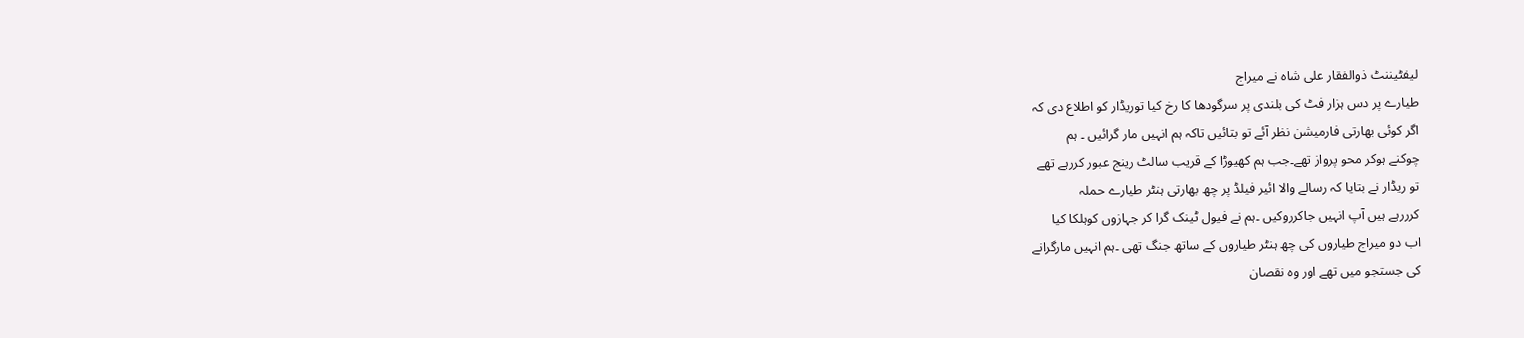لیفٹیننٹ ذوالفقار علی شاہ نے میراج
طیارے پر دس ہزار فٹ کی بلندی پر سرگودھا کا رخ کیا توریڈار کو اطلاع دی کہ
اگر کوئی بھارتی فارمیشن نظر آئے تو بتائیں تاکہ ہم انہیں مار گرائیں ۔ ہم
چوکنے ہوکر محو پرواز تھے۔جب ہم کھیوڑا کے قریب سالٹ رینج عبور کررہے تھے
تو ریڈار نے بتایا کہ رسالے والا ائیر فیلڈ پر چھ بھارتی ہنٹر طیارے حملہ
کرررہے ہیں آپ انہیں جاکرروکیں ۔ہم نے فیول ٹینک گرا کر جہازوں کوہلکا کیا
اب دو میراج طیاروں کی چھ ہنٹر طیاروں کے ساتھ جنگ تھی ۔ہم انہیں مارگرانے
کی جستجو میں تھے اور وہ نقصان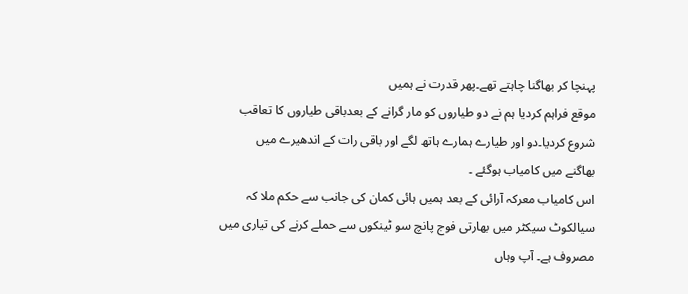پہنچا کر بھاگنا چاہتے تھے۔پھر قدرت نے ہمیں
موقع فراہم کردیا ہم نے دو طیاروں کو مار گرانے کے بعدباقی طیاروں کا تعاقب
شروع کردیا۔دو اور طیارے ہمارے ہاتھ لگے اور باقی رات کے اندھیرے میں
بھاگنے میں کامیاب ہوگئے ۔
اس کامیاب معرکہ آرائی کے بعد ہمیں ہائی کمان کی جانب سے حکم ملا کہ
سیالکوٹ سیکٹر میں بھارتی فوج پانچ سو ٹینکوں سے حملے کرنے کی تیاری میں
مصروف ہے۔ آپ وہاں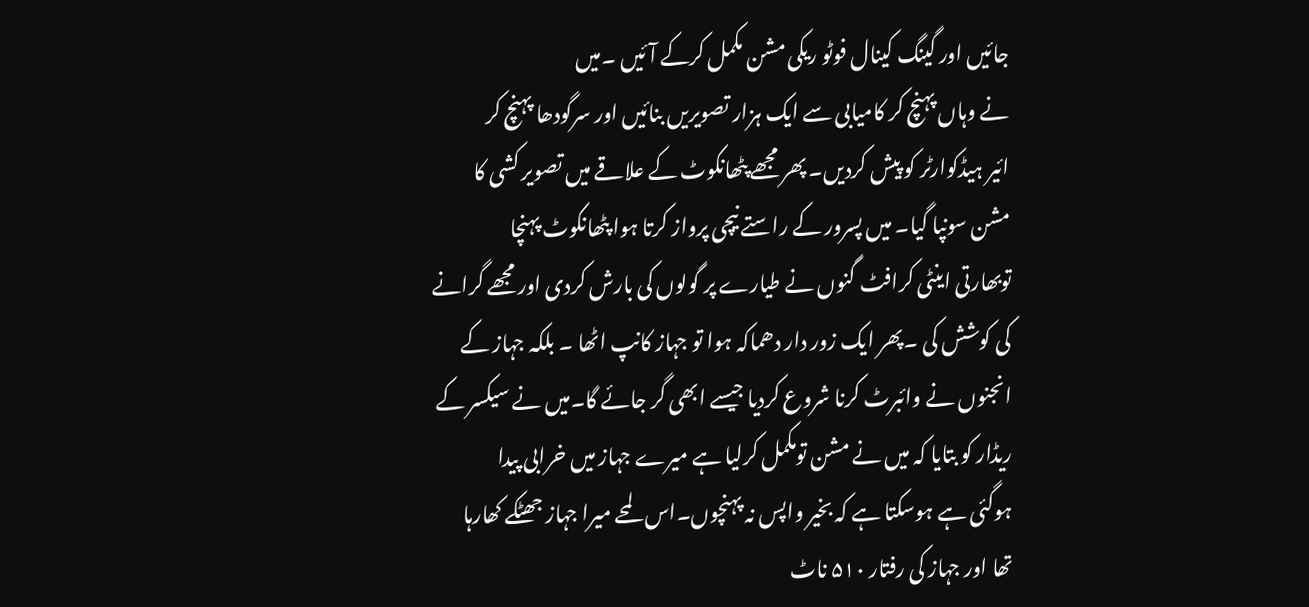جائیں اور گینگ کینال فوٹو ریکی مشن مکمل کرکے آئیں ۔میں
نے وہاں پہنچ کر کامیابی سے ایک ہزار تصویریں بنائیں اور سرگودھا پہنچ کر
ائیر ہیڈکوارٹر کو پیش کردیں۔ پھر مجھے پٹھانکوٹ کے علاقے میں تصویر کشی کا
مشن سونپا گیا۔ میں پسرور کے راستے نیچی پرواز کرتا ہوا پٹھانکوٹ پہنچا
توبھارتی اینٹی کرافٹ گنوں نے طیارے پر گولوں کی بارش کردی اور مجھے گرانے
کی کوشش کی ۔پھر ایک زور دار دھماکہ ہوا تو جہاز کانپ اٹھا ۔ بلکہ جہاز کے
انجنوں نے وائبرٹ کرنا شروع کردیا جیسے ابھی گر جائے گا۔میں نے سیکسر کے
ریڈار کو بتایا کہ میں نے مشن تومکمل کرلیا ہے میرے جہاز میں خرابی پیدا
ہوگئی ہے ہوسکتا ہے کہ بخیر واپس نہ پہنچوں۔اس لمحے میرا جہاز جھٹکے کھارہا
تھا اور جہاز کی رفتار ۵۱۰ ناٹ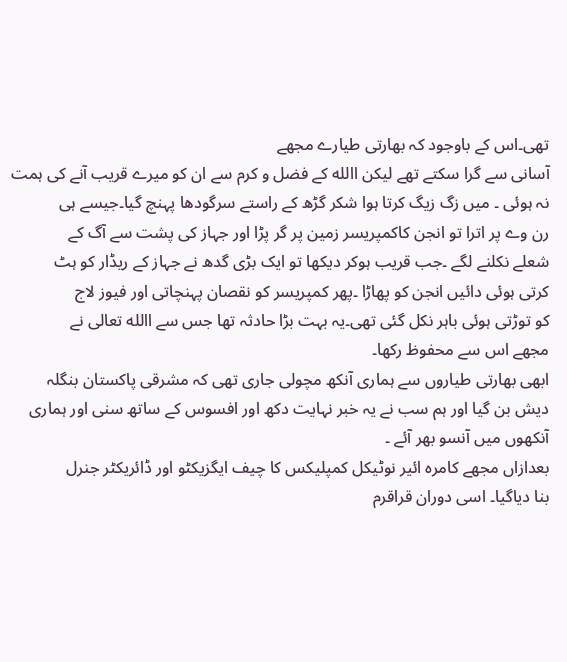تھی۔اس کے باوجود کہ بھارتی طیارے مجھے
آسانی سے گرا سکتے تھے لیکن االله کے فضل و کرم سے ان کو میرے قریب آنے کی ہمت
نہ ہوئی ۔ میں زگ زیگ کرتا ہوا شکر گڑھ کے راستے سرگودھا پہنچ گیا۔جیسے ہی
رن وے پر اترا تو انجن کاکمپریسر زمین پر گر پڑا اور جہاز کی پشت سے آگ کے
شعلے نکلنے لگے ۔جب قریب ہوکر دیکھا تو ایک بڑی گدھ نے جہاز کے ریڈار کو ہٹ
کرتی ہوئی دائیں انجن کو پھاڑا ۔پھر کمپریسر کو نقصان پہنچاتی اور فیوز لاج
کو توڑتی ہوئی باہر نکل گئی تھی۔یہ بہت بڑا حادثہ تھا جس سے االله تعالی نے
مجھے اس سے محفوظ رکھا۔
ابھی بھارتی طیاروں سے ہماری آنکھ مچولی جاری تھی کہ مشرقی پاکستان بنگلہ
دیش بن گیا اور ہم سب نے یہ خبر نہایت دکھ اور افسوس کے ساتھ سنی اور ہماری
آنکھوں میں آنسو بھر آئے ۔
بعدازاں مجھے کامرہ ائیر نوٹیکل کمپلیکس کا چیف ایگزیکٹو اور ڈائریکٹر جنرل
بنا دیاگیا۔ اسی دوران قراقرم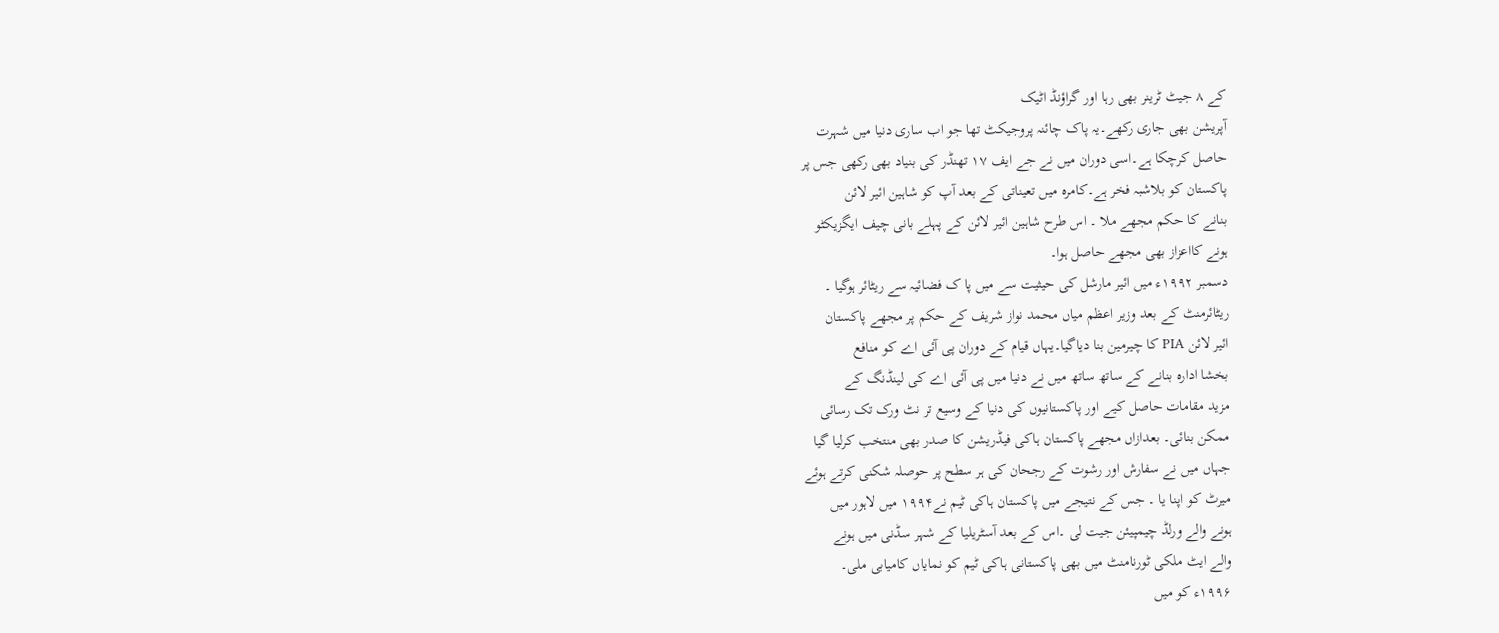کے ۸ جیٹ ٹرینر بھی رہا اور گراؤنڈ اٹیک
آپریشن بھی جاری رکھے۔یہ پاک چائنہ پروجیکٹ تھا جو اب ساری دنیا میں شہرت
حاصل کرچکا ہے۔اسی دوران میں نے جے ایف ۱۷ تھنڈر کی بنیاد بھی رکھی جس پر
پاکستان کو بلاشبہ فخر ہے۔کامرہ میں تعیناتی کے بعد آپ کو شاہین ائیر لائن
بنانے کا حکم مجھے ملا ۔ اس طرح شاہین ائیر لائن کے پہلے بانی چیف ایگزیکٹو
ہونے کااعزاز بھی مجھے حاصل ہوا۔
دسمبر ۱۹۹۲ء میں ائیر مارشل کی حیثیت سے میں پا ک فضائیہ سے ریٹائر ہوگیا ۔
ریٹائرمنٹ کے بعد وزیر اعظم میاں محمد نواز شریف کے حکم پر مجھے پاکستان
ائیر لائن PIA کا چیرمین بنا دیاگیا۔یہاں قیام کے دوران پی آئی اے کو منافع
بخشا ادارہ بنانے کے ساتھ ساتھ میں نے دنیا میں پی آئی اے کی لینڈنگ کے
مزید مقامات حاصل کیے اور پاکستانیوں کی دنیا کے وسیع تر نٹ ورک تک رسائی
ممکن بنائی۔ بعدازاں مجھے پاکستان ہاکی فیڈریشن کا صدر بھی منتخب کرلیا گیا
جہاں میں نے سفارش اور رشوت کے رجحان کی ہر سطح پر حوصلہ شکنی کرتے ہوئے
میرٹ کو اپنا یا ۔ جس کے نتیجے میں پاکستان ہاکی ٹیم نے۱۹۹۴ میں لاہور میں
ہونے والے ورلڈ چیمپیئن جیت لی ۔اس کے بعد آسٹریلیا کے شہر سڈنی میں ہونے
والے ایٹ ملکی ٹورنامنٹ میں بھی پاکستانی ہاکی ٹیم کو نمایاں کامیابی ملی۔
۱۹۹۶ء کو میں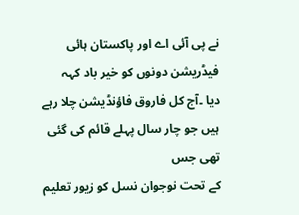نے پی آئی اے اور پاکستان ہائی فیڈریشن دونوں کو خیر باد کہہ
دیا ۔آج کل فاروق فاؤنڈیشن چلا رہے ہیں جو چار سال پہلے قائم کی گئی تھی جس
کے تحت نوجوان نسل کو زیور تعلیم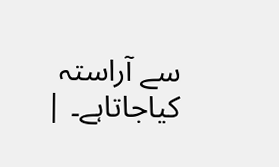سے آراستہ کیاجاتاہے۔ |